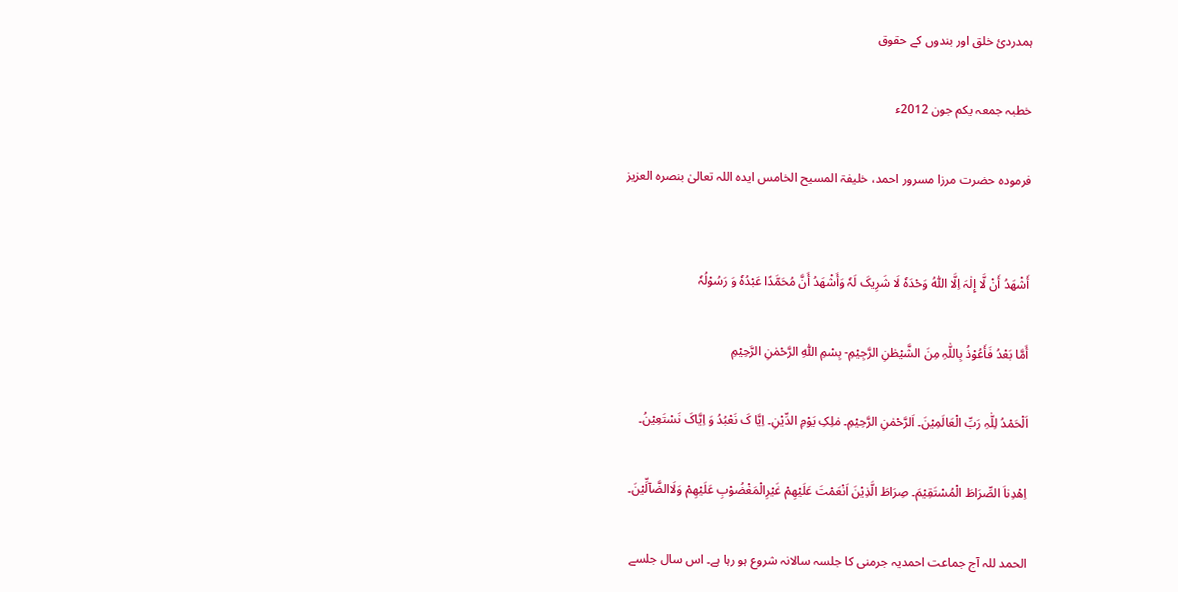ہمدردیٔ خلق اور بندوں کے حقوق

خطبہ جمعہ یکم جون 2012ء

فرمودہ حضرت مرزا مسرور احمد، خلیفۃ المسیح الخامس ایدہ اللہ تعالیٰ بنصرہ العزیز


أَشْھَدُ أَنْ لَّا إِلٰہَ اِلَّا اللّٰہُ وَحْدَہٗ لَا شَرِیکَ لَہٗ وَأَشْھَدُ أَنَّ مُحَمَّدًا عَبْدُہٗ وَ رَسُوْلُہٗ

أَمَّا بَعْدُ فَأَعُوْذُ بِاللّٰہِ مِنَ الشَّیْطٰنِ الرَّجِیْمِ- بِسْمِ اللّٰہِ الرَّحْمٰنِ الرَّحِیْمِ

اَلْحَمْدُ لِلّٰہِ رَبِّ الْعَالَمِیْنَ۔ اَلرَّحْمٰنِ الرَّحِیْمِ۔ مٰلِکِ یَوْمِ الدِّیْنِ۔ اِیَّا کَ نَعْبُدُ وَ اِیَّاکَ نَسْتَعِیْنُ۔

اِھْدِناَ الصِّرَاطَ الْمُسْتَقِیْمَ۔ صِرَاطَ الَّذِیْنَ اَنْعَمْتَ عَلَیْھِمْ غَیْرِالْمَغْضُوْبِ عَلَیْھِمْ وَلَاالضَّآلِّیْنَ۔

الحمد للہ آج جماعت احمدیہ جرمنی کا جلسہ سالانہ شروع ہو رہا ہے۔ اس سال جلسے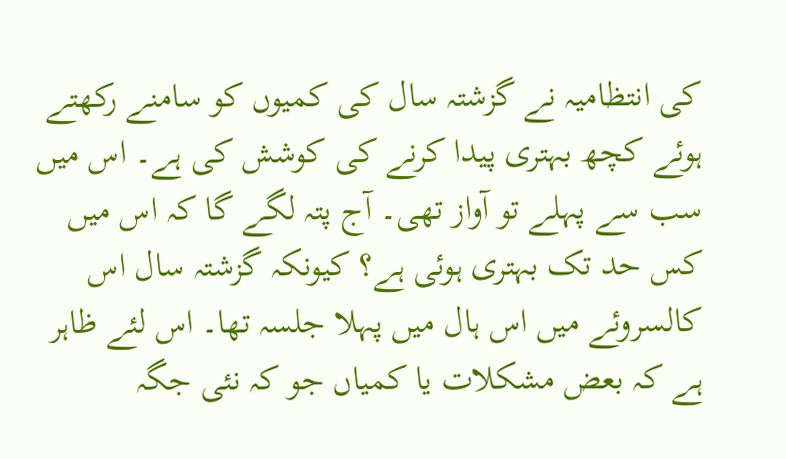کی انتظامیہ نے گزشتہ سال کی کمیوں کو سامنے رکھتے ہوئے کچھ بہتری پیدا کرنے کی کوشش کی ہے۔ اس میں سب سے پہلے تو آواز تھی۔ آج پتہ لگے گا کہ اس میں کس حد تک بہتری ہوئی ہے؟ کیونکہ گزشتہ سال اس کالسروئے میں اس ہال میں پہلا جلسہ تھا۔ اس لئے ظاہر ہے کہ بعض مشکلات یا کمیاں جو کہ نئی جگہ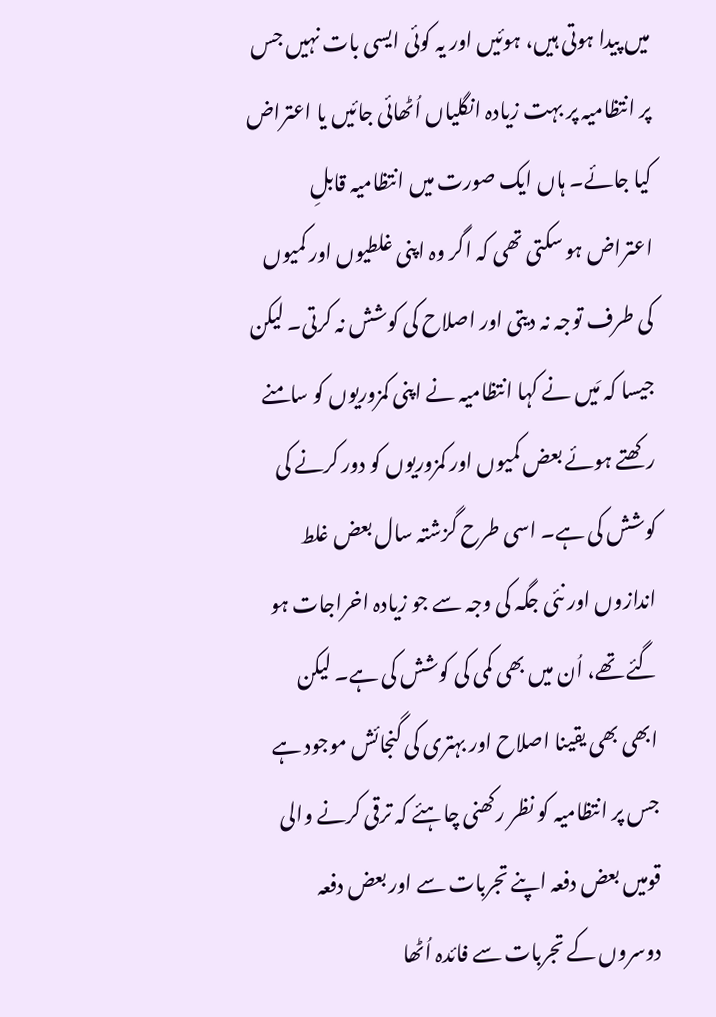میں پیدا ہوتی ہیں، ہوئیں اور یہ کوئی ایسی بات نہیں جس پر انتظامیہ پر بہت زیادہ انگلیاں اُٹھائی جائیں یا اعتراض کیا جائے۔ ہاں ایک صورت میں انتظامیہ قابلِ اعتراض ہو سکتی تھی کہ اگر وہ اپنی غلطیوں اور کمیوں کی طرف توجہ نہ دیتی اور اصلاح کی کوشش نہ کرتی۔ لیکن جیسا کہ مَیں نے کہا انتظامیہ نے اپنی کمزوریوں کو سامنے رکھتے ہوئے بعض کمیوں اور کمزوریوں کو دور کرنے کی کوشش کی ہے۔ اسی طرح گزشتہ سال بعض غلط اندازوں اور نئی جگہ کی وجہ سے جو زیادہ اخراجات ہو گئے تھے، اُن میں بھی کمی کی کوشش کی ہے۔ لیکن ابھی بھی یقینا اصلاح اور بہتری کی گنجائش موجود ہے جس پر انتظامیہ کو نظر رکھنی چاہئے کہ ترقی کرنے والی قومیں بعض دفعہ اپنے تجربات سے اور بعض دفعہ دوسروں کے تجربات سے فائدہ اُٹھا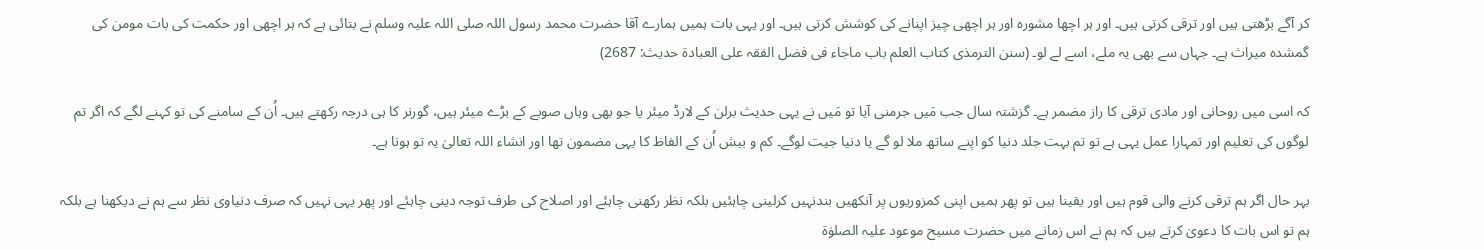کر آگے بڑھتی ہیں اور ترقی کرتی ہیں۔ اور ہر اچھا مشورہ اور ہر اچھی چیز اپنانے کی کوشش کرتی ہیں۔ اور یہی بات ہمیں ہمارے آقا حضرت محمد رسول اللہ صلی اللہ علیہ وسلم نے بتائی ہے کہ ہر اچھی اور حکمت کی بات مومن کی گمشدہ میراث ہے۔ جہاں سے بھی یہ ملے، اسے لے لو۔ (سنن الترمذی کتاب العلم باب ماجاء فی فضل الفقہ علی العبادۃ حدیث: 2687)

کہ اسی میں روحانی اور مادی ترقی کا راز مضمر ہے۔ گزشتہ سال جب مَیں جرمنی آیا تو مَیں نے یہی حدیث برلن کے لارڈ میئر یا جو بھی وہاں صوبے کے بڑے میئر ہیں، گورنر کا ہی درجہ رکھتے ہیں۔ اُن کے سامنے کی تو کہنے لگے کہ اگر تم لوگوں کی تعلیم اور تمہارا عمل یہی ہے تو تم بہت جلد دنیا کو اپنے ساتھ ملا لو گے یا دنیا جیت لوگے۔ کم و بیش اُن کے الفاظ کا یہی مضمون تھا اور انشاء اللہ تعالیٰ یہ تو ہونا ہے۔

بہر حال اگر ہم ترقی کرنے والی قوم ہیں اور یقینا ہیں تو پھر ہمیں اپنی کمزوریوں پر آنکھیں بندنہیں کرلینی چاہئیں بلکہ نظر رکھنی چاہئے اور اصلاح کی طرف توجہ دینی چاہئے اور پھر یہی نہیں کہ صرف دنیاوی نظر سے ہم نے دیکھنا ہے بلکہ ہم تو اس بات کا دعویٰ کرتے ہیں کہ ہم نے اس زمانے میں حضرت مسیح موعود علیہ الصلوٰۃ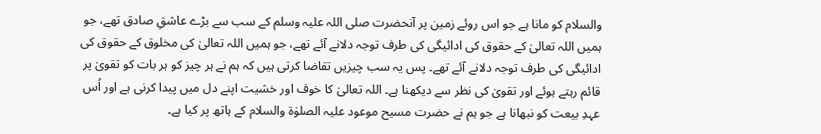والسلام کو مانا ہے جو اس روئے زمین پر آنحضرت صلی اللہ علیہ وسلم کے سب سے بڑے عاشقِ صادق تھے، جو ہمیں اللہ تعالیٰ کے حقوق کی ادائیگی کی طرف توجہ دلانے آئے تھے، جو ہمیں اللہ تعالیٰ کی مخلوق کے حقوق کی ادائیگی کی طرف توجہ دلانے آئے تھے۔ پس یہ سب چیزیں تقاضا کرتی ہیں کہ ہم نے ہر چیز کو ہر بات کو تقویٰ پر قائم رہتے ہوئے اور تقویٰ کی نظر سے دیکھنا ہے۔ اللہ تعالیٰ کا خوف اور خشیت اپنے دل میں پیدا کرنی ہے اور اُس عہدِ بیعت کو نبھانا ہے جو ہم نے حضرت مسیح موعود علیہ الصلوٰۃ والسلام کے ہاتھ پر کیا ہے۔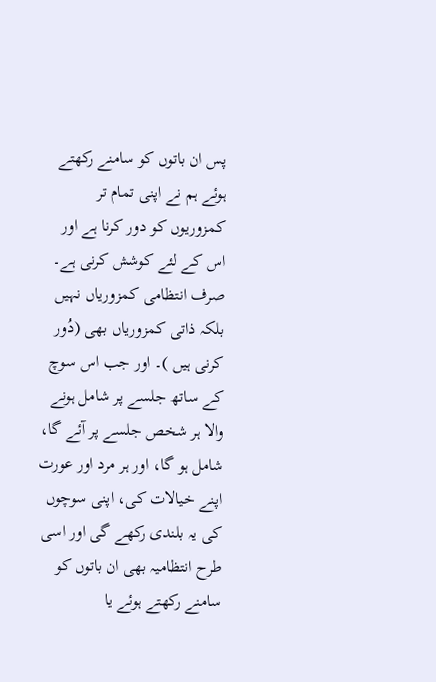پس ان باتوں کو سامنے رکھتے ہوئے ہم نے اپنی تمام تر کمزوریوں کو دور کرنا ہے اور اس کے لئے کوشش کرنی ہے۔ صرف انتظامی کمزوریاں نہیں بلکہ ذاتی کمزوریاں بھی (دُور کرنی ہیں )۔ اور جب اس سوچ کے ساتھ جلسے پر شامل ہونے والا ہر شخص جلسے پر آئے گا، شامل ہو گا، اور ہر مرد اور عورت اپنے خیالات کی، اپنی سوچوں کی یہ بلندی رکھے گی اور اسی طرح انتظامیہ بھی ان باتوں کو سامنے رکھتے ہوئے یا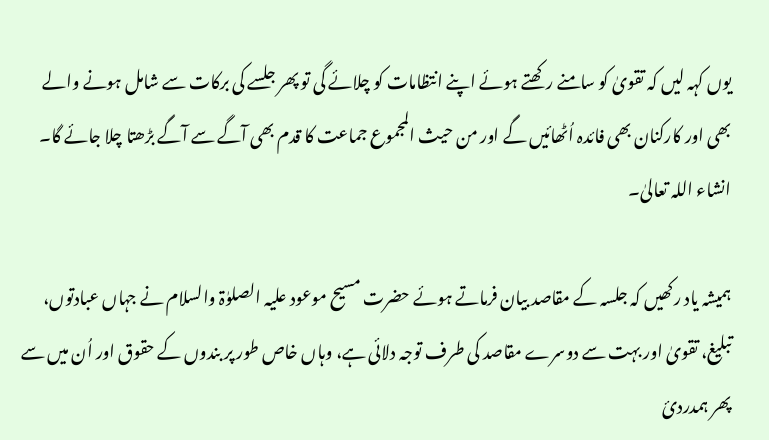یوں کہہ لیں کہ تقویٰ کو سامنے رکھتے ہوئے اپنے انتظامات کو چلائے گی تو پھر جلسے کی برکات سے شامل ہونے والے بھی اور کارکنان بھی فائدہ اُٹھائیں گے اور من حیث المجموع جماعت کا قدم بھی آگے سے آگے بڑھتا چلا جائے گا۔ انشاء اللہ تعالیٰ۔

ہمیشہ یاد رکھیں کہ جلسہ کے مقاصد بیان فرماتے ہوئے حضرت مسیح موعود علیہ الصلوٰۃ والسلام نے جہاں عبادتوں، تبلیغ، تقویٰ اور بہت سے دوسرے مقاصد کی طرف توجہ دلائی ہے، وہاں خاص طور پر بندوں کے حقوق اور اُن میں سے پھر ہمدردیٔ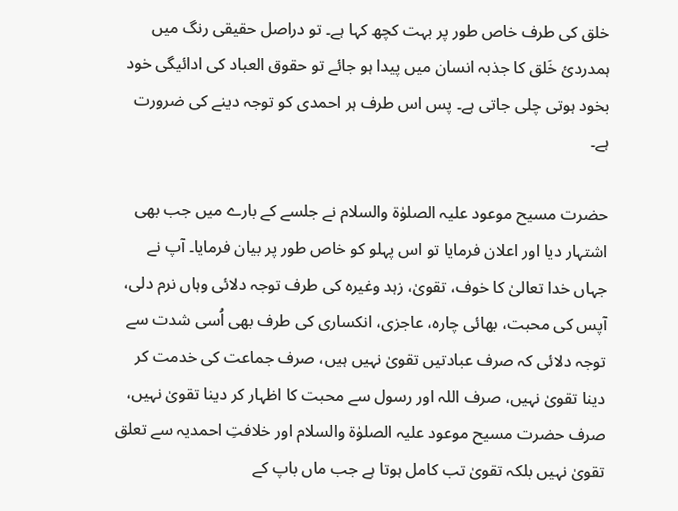خلق کی طرف خاص طور پر بہت کچھ کہا ہے۔ تو دراصل حقیقی رنگ میں ہمدردیٔ خَلق کا جذبہ انسان میں پیدا ہو جائے تو حقوق العباد کی ادائیگی خود بخود ہوتی چلی جاتی ہے۔ پس اس طرف ہر احمدی کو توجہ دینے کی ضرورت ہے۔

حضرت مسیح موعود علیہ الصلوٰۃ والسلام نے جلسے کے بارے میں جب بھی اشتہار دیا اور اعلان فرمایا تو اس پہلو کو خاص طور پر بیان فرمایا۔ آپ نے جہاں خدا تعالیٰ کا خوف، تقویٰ، زہد وغیرہ کی طرف توجہ دلائی وہاں نرم دلی، آپس کی محبت، بھائی چارہ، عاجزی، انکساری کی طرف بھی اُسی شدت سے توجہ دلائی کہ صرف عبادتیں تقویٰ نہیں ہیں، صرف جماعت کی خدمت کر دینا تقویٰ نہیں، صرف اللہ اور رسول سے محبت کا اظہار کر دینا تقویٰ نہیں، صرف حضرت مسیح موعود علیہ الصلوٰۃ والسلام اور خلافتِ احمدیہ سے تعلق تقویٰ نہیں بلکہ تقویٰ تب کامل ہوتا ہے جب ماں باپ کے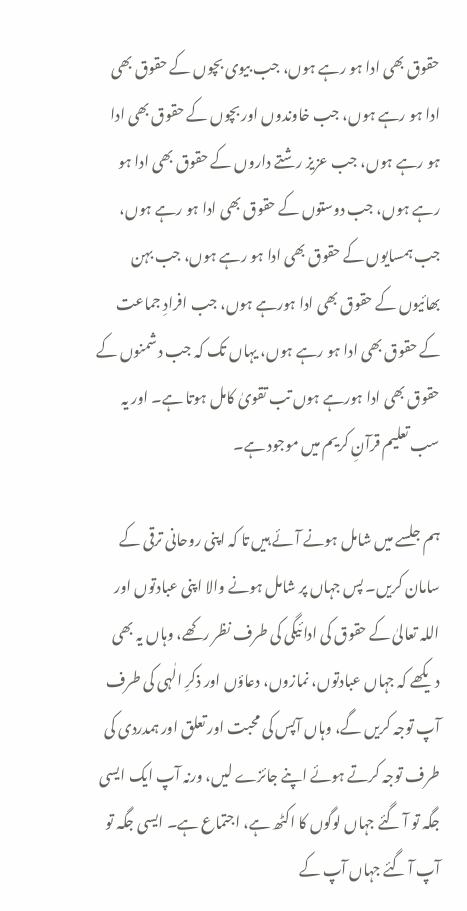حقوق بھی ادا ہو رہے ہوں، جب بیوی بچوں کے حقوق بھی ادا ہو رہے ہوں، جب خاوندوں اور بچوں کے حقوق بھی ادا ہو رہے ہوں، جب عزیز رشتے داروں کے حقوق بھی ادا ہو رہے ہوں، جب دوستوں کے حقوق بھی ادا ہو رہے ہوں، جب ہمسایوں کے حقوق بھی ادا ہو رہے ہوں، جب بہن بھائیوں کے حقوق بھی ادا ہورہے ہوں، جب افرادِ جماعت کے حقوق بھی ادا ہو رہے ہوں، یہاں تک کہ جب دشمنوں کے حقوق بھی ادا ہورہے ہوں تب تقویٰ کامل ہوتا ہے۔ اور یہ سب تعلیم قرآنِ کریم میں موجود ہے۔

ہم جلسے میں شامل ہونے آئے ہیں تا کہ اپنی روحانی ترقی کے سامان کریں۔ پس جہاں پر شامل ہونے والا اپنی عبادتوں اور اللہ تعالیٰ کے حقوق کی ادائیگی کی طرف نظر رکھے، وہاں یہ بھی دیکھے کہ جہاں عبادتوں، نمازوں، دعاؤں اور ذکرِ الٰہی کی طرف آپ توجہ کریں گے، وہاں آپس کی محبت اور تعلق اور ہمدردی کی طرف توجہ کرتے ہوئے اپنے جائزے لیں، ورنہ آپ ایک ایسی جگہ تو آ گئے جہاں لوگوں کا اکٹھ ہے، اجتماع ہے۔ ایسی جگہ تو آپ آ گئے جہاں آپ کے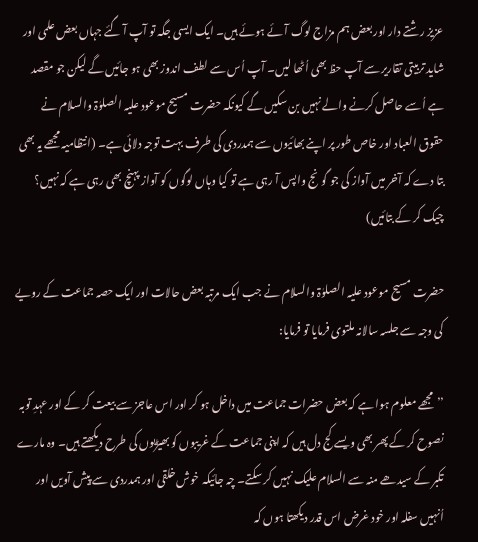عزیز رشتے دار اور بعض ہم مزاج لوگ آئے ہوئے ہیں۔ ایک ایسی جگہ تو آپ آ گئے جہاں بعض علمی اور شاید تربیتی تقاریر سے آپ حظ بھی اُٹھا لیں۔ آپ اُس سے لطف اندوز بھی ہو جائیں گے لیکن جو مقصد ہے اُسے حاصل کرنے والے نہیں بن سکیں گے کیونکہ حضرت مسیح موعود علیہ الصلوٰۃ والسلام نے حقوق العباد اور خاص طور پر اپنے بھائیوں سے ہمدردی کی طرف بہت توجہ دلائی ہے۔ (انتظامیہ مجھے یہ بھی بتا دے کہ آخر میں آواز کی جو گونج واپس آ رہی ہے تو کیا وہاں لوگوں کو آواز پہنچ بھی رہی ہے کہ نہیں؟ چیک کر کے بتائیں)

حضرت مسیح موعود علیہ الصلوٰۃ والسلام نے جب ایک مرتبہ بعض حالات اور ایک حصہ جماعت کے رویے کی وجہ سے جلسہ سالانہ ملتوی فرمایا تو فرمایا:

’’مجھے معلوم ہوا ہے کہ بعض حضرات جماعت میں داخل ہو کر اور اس عاجز سے بیعت کر کے اور عہدِ توبہ نصوح کر کے پھر بھی ویسے کج دل ہیں کہ اپنی جماعت کے غریبوں کو بھیڑیوں کی طرح دیکھتے ہیں۔ وہ مارے تکبر کے سیدھے منہ سے السلام علیک نہیں کر سکتے۔ چہ جائیکہ خوش خلقی اور ہمدردی سے پیش آویں اور اُنہیں سفلہ اور خود غرض اس قدر دیکھتا ہوں کہ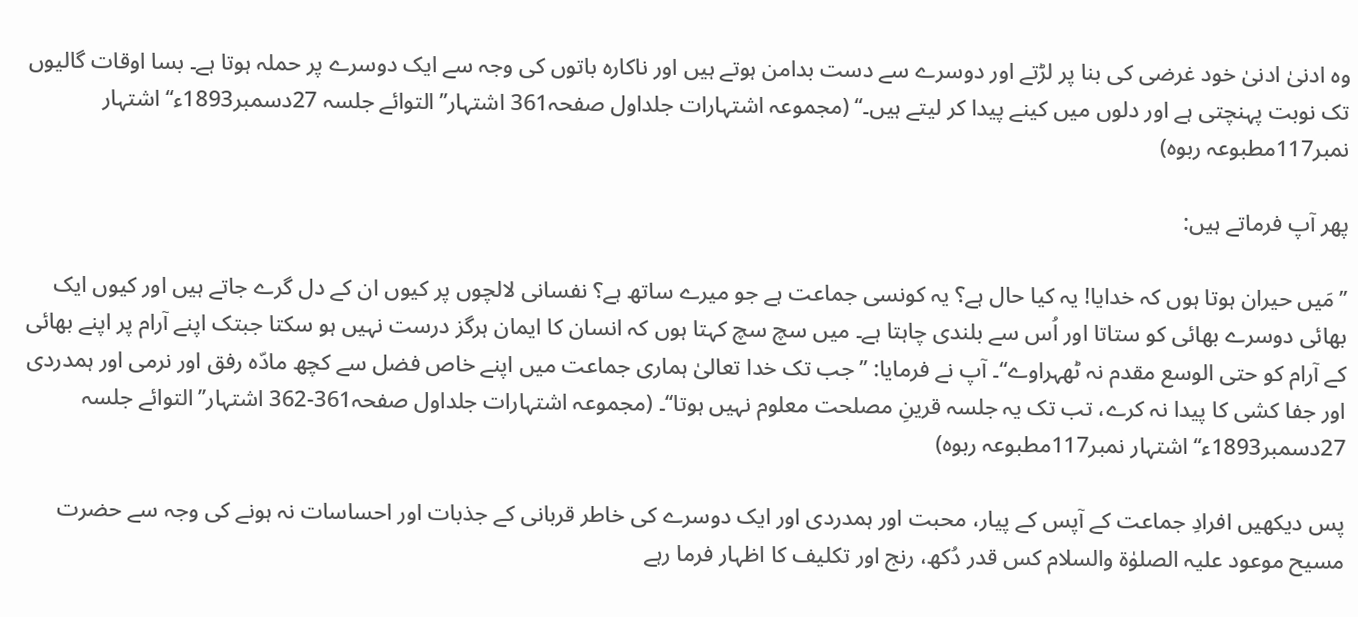وہ ادنیٰ ادنیٰ خود غرضی کی بنا پر لڑتے اور دوسرے سے دست بدامن ہوتے ہیں اور ناکارہ باتوں کی وجہ سے ایک دوسرے پر حملہ ہوتا ہے۔ بسا اوقات گالیوں تک نوبت پہنچتی ہے اور دلوں میں کینے پیدا کر لیتے ہیں۔‘‘ (مجموعہ اشتہارات جلداول صفحہ361 اشتہار’’التوائے جلسہ 27دسمبر1893ء‘‘ اشتہار نمبر117مطبوعہ ربوہ)

پھر آپ فرماتے ہیں:

’’مَیں حیران ہوتا ہوں کہ خدایا! یہ کیا حال ہے؟ یہ کونسی جماعت ہے جو میرے ساتھ ہے؟ نفسانی لالچوں پر کیوں ان کے دل گرے جاتے ہیں اور کیوں ایک بھائی دوسرے بھائی کو ستاتا اور اُس سے بلندی چاہتا ہے۔ میں سچ سچ کہتا ہوں کہ انسان کا ایمان ہرگز درست نہیں ہو سکتا جبتک اپنے آرام پر اپنے بھائی کے آرام کو حتی الوسع مقدم نہ ٹھہراوے‘‘۔ آپ نے فرمایا: ’’جب تک خدا تعالیٰ ہماری جماعت میں اپنے خاص فضل سے کچھ مادّہ رفق اور نرمی اور ہمدردی اور جفا کشی کا پیدا نہ کرے، تب تک یہ جلسہ قرینِ مصلحت معلوم نہیں ہوتا‘‘۔ (مجموعہ اشتہارات جلداول صفحہ361-362 اشتہار’’التوائے جلسہ 27دسمبر1893ء‘‘ اشتہار نمبر117مطبوعہ ربوہ)

پس دیکھیں افرادِ جماعت کے آپس کے پیار، محبت اور ہمدردی اور ایک دوسرے کی خاطر قربانی کے جذبات اور احساسات نہ ہونے کی وجہ سے حضرت مسیح موعود علیہ الصلوٰۃ والسلام کس قدر دُکھ، رنج اور تکلیف کا اظہار فرما رہے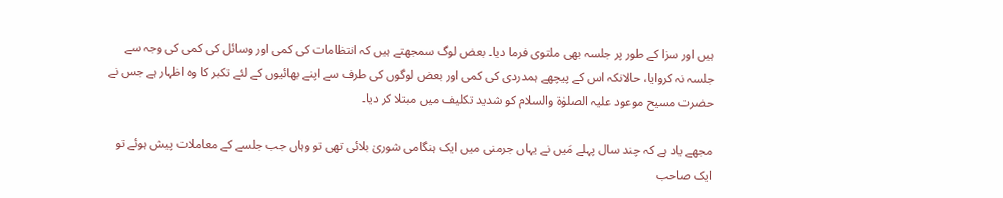ہیں اور سزا کے طور پر جلسہ بھی ملتوی فرما دیا۔ بعض لوگ سمجھتے ہیں کہ انتظامات کی کمی اور وسائل کی کمی کی وجہ سے جلسہ نہ کروایا، حالانکہ اس کے پیچھے ہمدردی کی کمی اور بعض لوگوں کی طرف سے اپنے بھائیوں کے لئے تکبر کا وہ اظہار ہے جس نے حضرت مسیح موعود علیہ الصلوٰۃ والسلام کو شدید تکلیف میں مبتلا کر دیا۔

مجھے یاد ہے کہ چند سال پہلے مَیں نے یہاں جرمنی میں ایک ہنگامی شوریٰ بلائی تھی تو وہاں جب جلسے کے معاملات پیش ہوئے تو ایک صاحب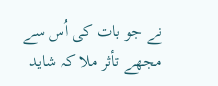نے جو بات کی اُس سے مجھے تأثر ملا کہ شاید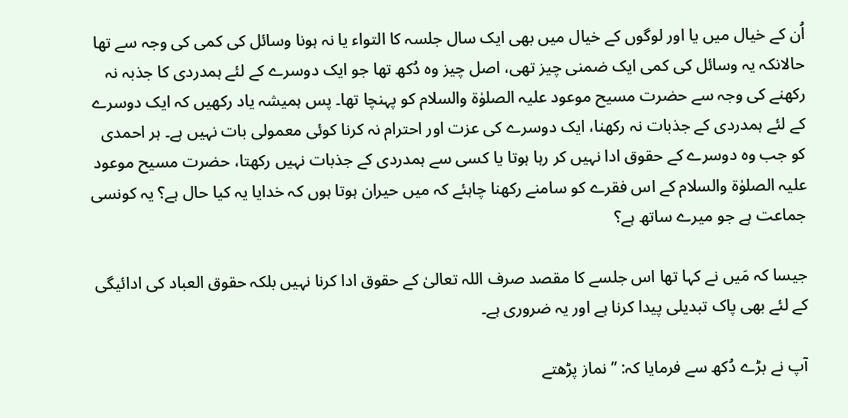اُن کے خیال میں یا اور لوگوں کے خیال میں بھی ایک سال جلسہ کا التواء یا نہ ہونا وسائل کی کمی کی وجہ سے تھا حالانکہ یہ وسائل کی کمی ایک ضمنی چیز تھی، اصل چیز وہ دُکھ تھا جو ایک دوسرے کے لئے ہمدردی کا جذبہ نہ رکھنے کی وجہ سے حضرت مسیح موعود علیہ الصلوٰۃ والسلام کو پہنچا تھا۔ پس ہمیشہ یاد رکھیں کہ ایک دوسرے کے لئے ہمدردی کے جذبات نہ رکھنا، ایک دوسرے کی عزت اور احترام نہ کرنا کوئی معمولی بات نہیں ہے۔ ہر احمدی کو جب وہ دوسرے کے حقوق ادا نہیں کر رہا ہوتا یا کسی سے ہمدردی کے جذبات نہیں رکھتا، حضرت مسیح موعود علیہ الصلوٰۃ والسلام کے اس فقرے کو سامنے رکھنا چاہئے کہ میں حیران ہوتا ہوں کہ خدایا یہ کیا حال ہے؟ یہ کونسی جماعت ہے جو میرے ساتھ ہے؟

جیسا کہ مَیں نے کہا تھا اس جلسے کا مقصد صرف اللہ تعالیٰ کے حقوق ادا کرنا نہیں بلکہ حقوق العباد کی ادائیگی کے لئے بھی پاک تبدیلی پیدا کرنا ہے اور یہ ضروری ہے۔

آپ نے بڑے دُکھ سے فرمایا کہ: ’’نماز پڑھتے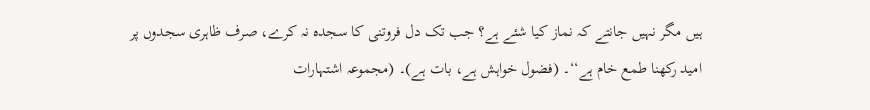ہیں مگر نہیں جانتے کہ نماز کیا شئے ہے؟ جب تک دل فروتنی کا سجدہ نہ کرے، صرف ظاہری سجدوں پر امید رکھنا طمع خام ہے‘‘۔ (فضول خواہش ہے، بات ہے)۔ (مجموعہ اشتہارات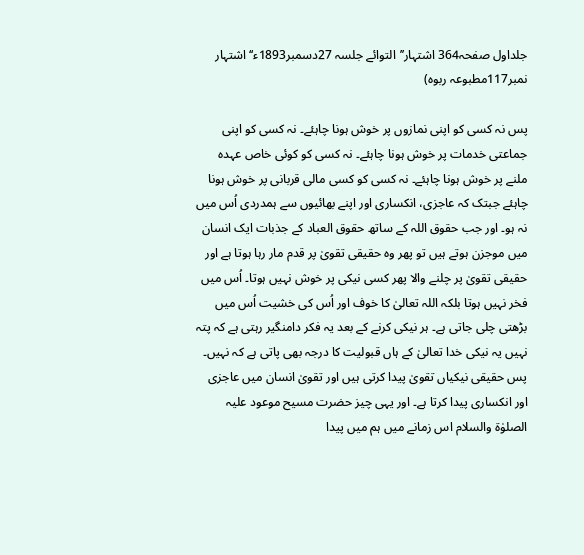جلداول صفحہ364 اشتہار’’التوائے جلسہ 27دسمبر1893ء‘‘ اشتہار نمبر117مطبوعہ ربوہ)

پس نہ کسی کو اپنی نمازوں پر خوش ہونا چاہئے۔ نہ کسی کو اپنی جماعتی خدمات پر خوش ہونا چاہئے۔ نہ کسی کو کوئی خاص عہدہ ملنے پر خوش ہونا چاہئے۔ نہ کسی کو کسی مالی قربانی پر خوش ہونا چاہئے جبتک کہ عاجزی، انکساری اور اپنے بھائیوں سے ہمدردی اُس میں نہ ہو۔ اور جب حقوق اللہ کے ساتھ حقوق العباد کے جذبات ایک انسان میں موجزن ہوتے ہیں تو پھر وہ حقیقی تقویٰ پر قدم مار رہا ہوتا ہے اور حقیقی تقویٰ پر چلنے والا پھر کسی نیکی پر خوش نہیں ہوتا۔ اُس میں فخر نہیں ہوتا بلکہ اللہ تعالیٰ کا خوف اور اُس کی خشیت اُس میں بڑھتی چلی جاتی ہے۔ ہر نیکی کرنے کے بعد یہ فکر دامنگیر رہتی ہے کہ پتہ نہیں یہ نیکی خدا تعالیٰ کے ہاں قبولیت کا درجہ بھی پاتی ہے کہ نہیں۔ پس حقیقی نیکیاں تقویٰ پیدا کرتی ہیں اور تقویٰ انسان میں عاجزی اور انکساری پیدا کرتا ہے۔ اور یہی چیز حضرت مسیح موعود علیہ الصلوٰۃ والسلام اس زمانے میں ہم میں پیدا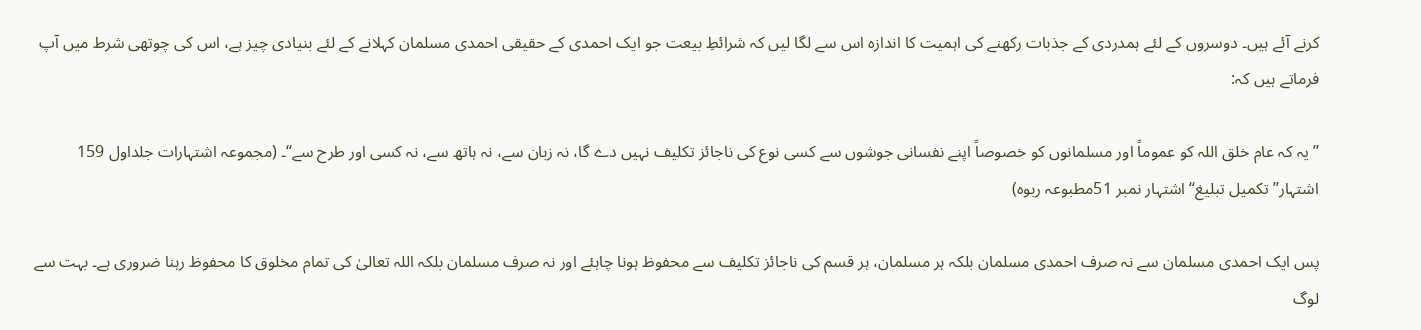کرنے آئے ہیں۔ دوسروں کے لئے ہمدردی کے جذبات رکھنے کی اہمیت کا اندازہ اس سے لگا لیں کہ شرائطِ بیعت جو ایک احمدی کے حقیقی احمدی مسلمان کہلانے کے لئے بنیادی چیز ہے، اس کی چوتھی شرط میں آپ فرماتے ہیں کہ:

’’یہ کہ عام خلق اللہ کو عموماً اور مسلمانوں کو خصوصاً اپنے نفسانی جوشوں سے کسی نوع کی ناجائز تکلیف نہیں دے گا، نہ زبان سے، نہ ہاتھ سے، نہ کسی اور طرح سے‘‘۔ (مجموعہ اشتہارات جلداول 159 اشتہار’’تکمیل تبلیغ‘‘ اشتہار نمبر 51مطبوعہ ربوہ)

پس ایک احمدی مسلمان سے نہ صرف احمدی مسلمان بلکہ ہر مسلمان، ہر قسم کی ناجائز تکلیف سے محفوظ ہونا چاہئے اور نہ صرف مسلمان بلکہ اللہ تعالیٰ کی تمام مخلوق کا محفوظ رہنا ضروری ہے۔ بہت سے لوگ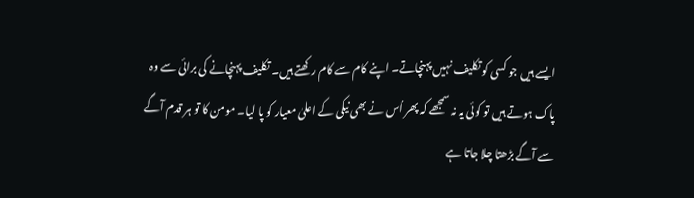ایسے ہیں جو کسی کو تکلیف نہیں پہنچاتے۔ اپنے کام سے کام رکھتے ہیں۔ تکلیف پہنچانے کی برائی سے وہ پاک ہوتے ہیں تو کوئی یہ نہ سمجھے کہ پھر اُس نے بھی نیکی کے اعلیٰ معیار کو پا لیا۔ مومن کا تو ہر قدم آگے سے آگے بڑھتا چلا جاتا ہے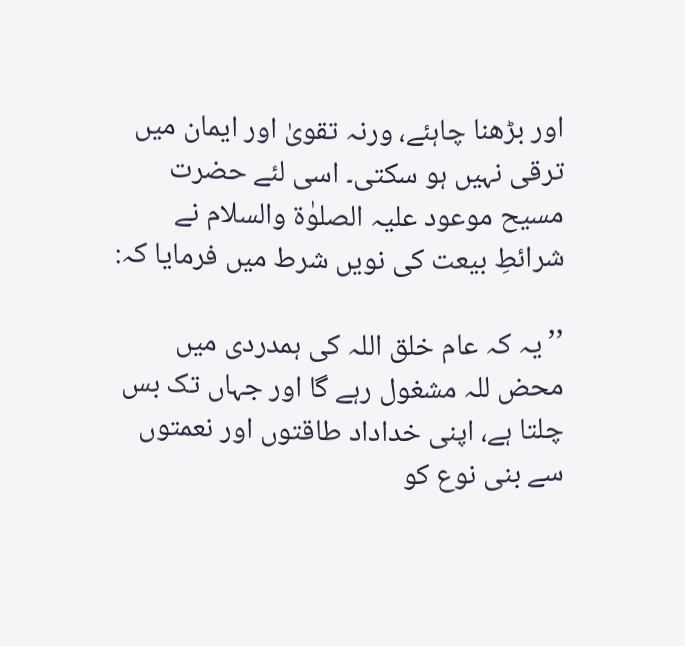اور بڑھنا چاہئے، ورنہ تقویٰ اور ایمان میں ترقی نہیں ہو سکتی۔ اسی لئے حضرت مسیح موعود علیہ الصلوٰۃ والسلام نے شرائطِ بیعت کی نویں شرط میں فرمایا کہ:

’’یہ کہ عام خلق اللہ کی ہمدردی میں محض للہ مشغول رہے گا اور جہاں تک بس چلتا ہے، اپنی خداداد طاقتوں اور نعمتوں سے بنی نوع کو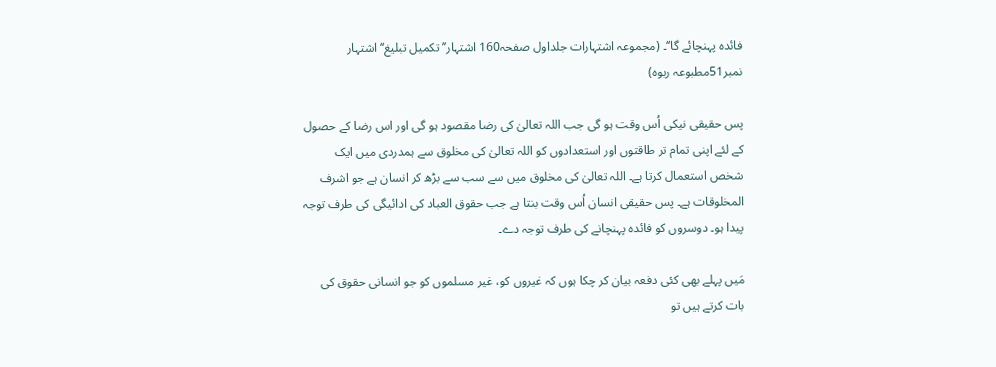فائدہ پہنچائے گا‘‘۔ (مجموعہ اشتہارات جلداول صفحہ160 اشتہار’’تکمیل تبلیغ‘‘ اشتہار نمبر51مطبوعہ ربوہ)

پس حقیقی نیکی اُس وقت ہو گی جب اللہ تعالیٰ کی رضا مقصود ہو گی اور اس رضا کے حصول کے لئے اپنی تمام تر طاقتوں اور استعدادوں کو اللہ تعالیٰ کی مخلوق سے ہمدردی میں ایک شخص استعمال کرتا ہے۔ اللہ تعالیٰ کی مخلوق میں سے سب سے بڑھ کر انسان ہے جو اشرف المخلوقات ہے۔ پس حقیقی انسان اُس وقت بنتا ہے جب حقوق العباد کی ادائیگی کی طرف توجہ پیدا ہو۔ دوسروں کو فائدہ پہنچانے کی طرف توجہ دے۔

مَیں پہلے بھی کئی دفعہ بیان کر چکا ہوں کہ غیروں کو، غیر مسلموں کو جو انسانی حقوق کی بات کرتے ہیں تو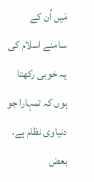مَیں اُن کے سامنے اسلام کی یہ خوبی رکھتا ہوں کہ تمہارا جو دنیاوی نظام ہے، بعض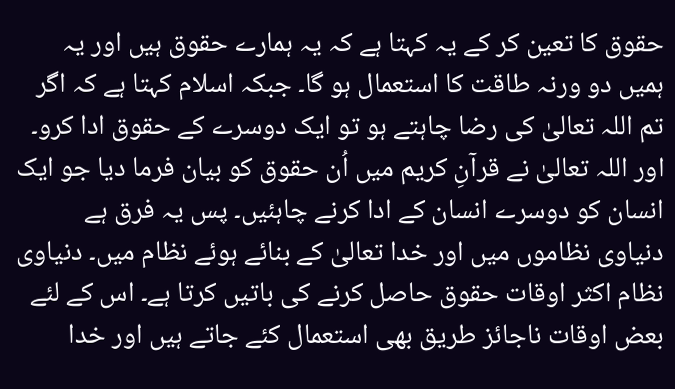حقوق کا تعین کر کے یہ کہتا ہے کہ یہ ہمارے حقوق ہیں اور یہ ہمیں دو ورنہ طاقت کا استعمال ہو گا۔ جبکہ اسلام کہتا ہے کہ اگر تم اللہ تعالیٰ کی رضا چاہتے ہو تو ایک دوسرے کے حقوق ادا کرو۔ اور اللہ تعالیٰ نے قرآنِ کریم میں اُن حقوق کو بیان فرما دیا جو ایک انسان کو دوسرے انسان کے ادا کرنے چاہئیں۔ پس یہ فرق ہے دنیاوی نظاموں میں اور خدا تعالیٰ کے بنائے ہوئے نظام میں۔ دنیاوی نظام اکثر اوقات حقوق حاصل کرنے کی باتیں کرتا ہے۔ اس کے لئے بعض اوقات ناجائز طریق بھی استعمال کئے جاتے ہیں اور خدا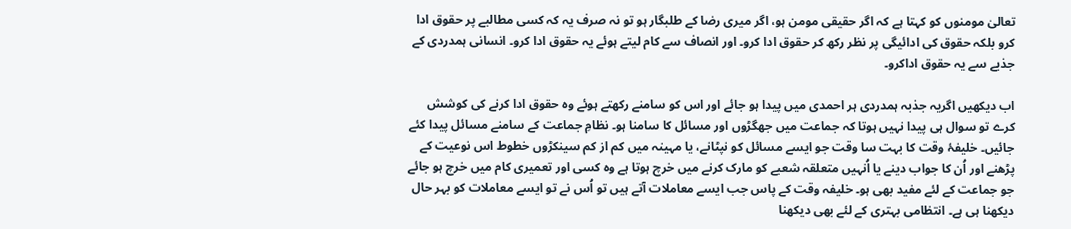تعالیٰ مومنوں کو کہتا ہے کہ اگر حقیقی مومن ہو، اگر میری رضا کے طلبگار ہو تو نہ صرف یہ کہ کسی مطالبے پر حقوق ادا کرو بلکہ حقوق کی ادائیگی پر نظر رکھ کر حقوق ادا کرو۔ اور انصاف سے کام لیتے ہوئے یہ حقوق ادا کرو۔ انسانی ہمدردی کے جذبے سے یہ حقوق اداکرو۔

اب دیکھیں اگریہ جذبہ ہمدردی ہر احمدی میں پیدا ہو جائے اور اس کو سامنے رکھتے ہوئے وہ حقوق ادا کرنے کی کوشش کرے تو سوال ہی پیدا نہیں ہوتا کہ جماعت میں جھگڑوں اور مسائل کا سامنا ہو۔ نظامِ جماعت کے سامنے مسائل پیدا کئے جائیں۔ خلیفۂ وقت کا بہت سا وقت جو ایسے مسائل کو نپٹانے، یا مہینہ میں کم از کم سینکڑوں خطوط اس نوعیت کے پڑھنے اور اُن کا جواب دینے یا اُنہیں متعلقہ شعبے کو مارک کرنے میں خرچ ہوتا ہے وہ کسی اور تعمیری کام میں خرچ ہو جائے جو جماعت کے لئے مفید بھی ہو۔ خلیفہ وقت کے پاس جب ایسے معاملات آتے ہیں تو اُس نے تو ایسے معاملات کو بہر حال دیکھنا ہی ہے۔ انتظامی بہتری کے لئے بھی دیکھنا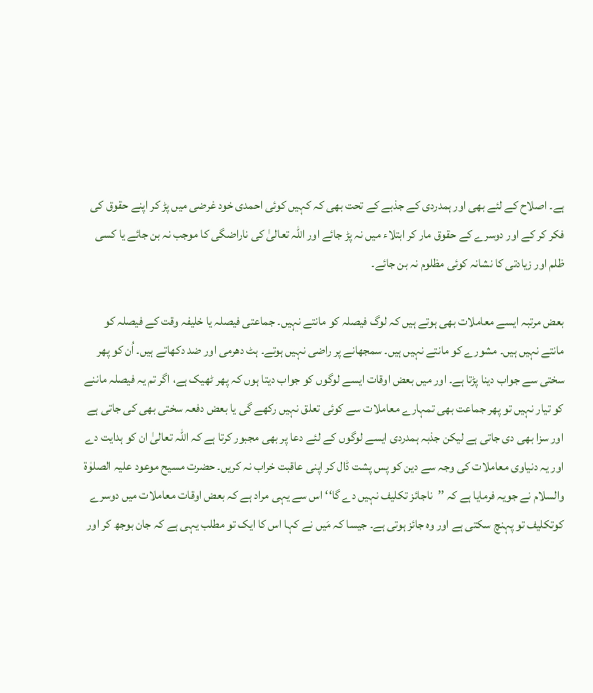ہے۔ اصلاح کے لئے بھی اور ہمدردی کے جذبے کے تحت بھی کہ کہیں کوئی احمدی خود غرضی میں پڑ کر اپنے حقوق کی فکر کر کے اور دوسرے کے حقوق مار کر ابتلاء میں نہ پڑ جائے اور اللہ تعالیٰ کی ناراضگی کا موجب نہ بن جائے یا کسی ظلم اور زیادتی کا نشانہ کوئی مظلوم نہ بن جائے۔

بعض مرتبہ ایسے معاملات بھی ہوتے ہیں کہ لوگ فیصلہ کو مانتے نہیں۔ جماعتی فیصلہ یا خلیفہ وقت کے فیصلہ کو مانتے نہیں ہیں۔ مشورے کو مانتے نہیں ہیں۔ سمجھانے پر راضی نہیں ہوتے۔ ہٹ دھرمی اور ضد دکھاتے ہیں۔ اُن کو پھر سختی سے جواب دینا پڑتا ہے۔ اور میں بعض اوقات ایسے لوگوں کو جواب دیتا ہوں کہ پھر ٹھیک ہے، اگر تم یہ فیصلہ ماننے کو تیار نہیں تو پھر جماعت بھی تمہارے معاملات سے کوئی تعلق نہیں رکھے گی یا بعض دفعہ سختی بھی کی جاتی ہے اور سزا بھی دی جاتی ہے لیکن جذبہ ہمدردی ایسے لوگوں کے لئے دعا پر بھی مجبور کرتا ہے کہ اللہ تعالیٰ ان کو ہدایت دے اور یہ دنیاوی معاملات کی وجہ سے دین کو پس پشت ڈال کر اپنی عاقبت خراب نہ کریں۔ حضرت مسیح موعود علیہ الصلوٰۃ والسلام نے جویہ فرمایا ہے کہ ’’ناجائز تکلیف نہیں دے گا‘‘ اس سے یہی مراد ہے کہ بعض اوقات معاملات میں دوسرے کوتکلیف تو پہنچ سکتی ہے اور وہ جائز ہوتی ہے۔ جیسا کہ مَیں نے کہا اس کا ایک تو مطلب یہی ہے کہ جان بوجھ کر اور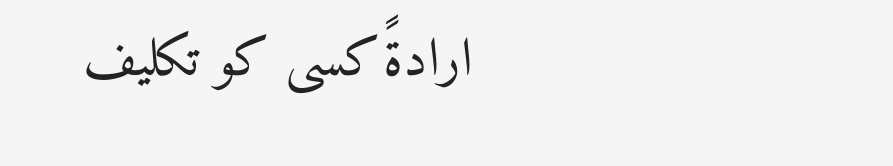ارادۃً کسی کو تکلیف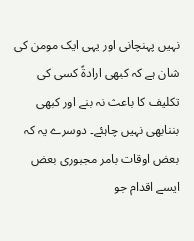نہیں پہنچانی اور یہی ایک مومن کی شان ہے کہ کبھی ارادۃً کسی کی تکلیف کا باعث نہ بنے اور کبھی بننابھی نہیں چاہئے۔ دوسرے یہ کہ بعض اوقات بامر مجبوری بعض ایسے اقدام جو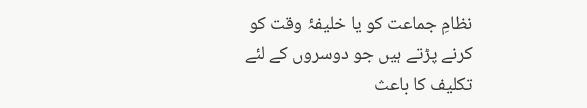نظامِ جماعت کو یا خلیفۂ وقت کو کرنے پڑتے ہیں جو دوسروں کے لئے تکلیف کا باعث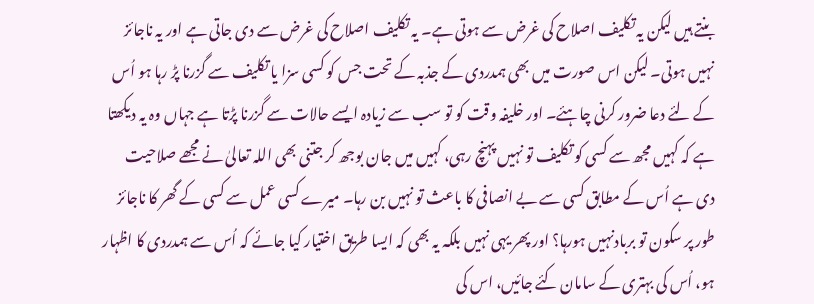بنتے ہیں لیکن یہ تکلیف اصلاح کی غرض سے ہوتی ہے۔ یہ تکلیف اصلاح کی غرض سے دی جاتی ہے اور یہ ناجائز نہیں ہوتی۔ لیکن اس صورت میں بھی ہمدردی کے جذبہ کے تحت جس کو کسی سزا یا تکلیف سے گزرنا پڑ رہا ہو اُس کے لئے دعا ضرور کرنی چاہئے۔ اور خلیفہ وقت کو تو سب سے زیادہ ایسے حالات سے گزرنا پڑتا ہے جہاں وہ یہ دیکھتا ہے کہ کہیں مجھ سے کسی کو تکلیف تو نہیں پہنچ رہی، کہیں میں جان بوجھ کر جتنی بھی اللہ تعالیٰ نے مجھے صلاحیت دی ہے اُس کے مطابق کسی سے بے انصافی کا باعث تو نہیں بن رہا۔ میرے کسی عمل سے کسی کے گھر کا ناجائز طور پر سکون تو بربادنہیں ہورہا؟ اور پھر یہی نہیں بلکہ یہ بھی کہ ایسا طریق اختیار کیا جائے کہ اُس سے ہمدردی کا اظہار ہو، اُس کی بہتری کے سامان کئے جائیں، اس کی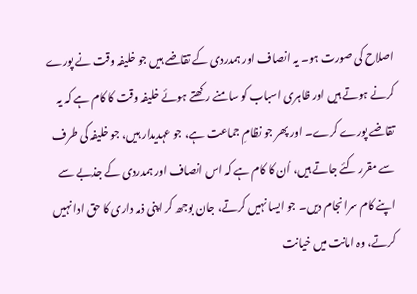اصلاح کی صورت ہو۔ یہ انصاف اور ہمدردی کے تقاضے ہیں جو خلیفہ وقت نے پورے کرنے ہوتے ہیں اور ظاہری اسباب کو سامنے رکھتے ہوئے خلیفہ وقت کا کام ہے کہ یہ تقاضے پورے کرے۔ اور پھر جو نظامِ جماعت ہے، جو عہدیدار ہیں، جو خلیفہ کی طرف سے مقرر کئے جاتے ہیں، اُن کا کام ہے کہ اس انصاف اور ہمدردی کے جذبے سے اپنے کام سرانجام دیں۔ جو ایسا نہیں کرتے، جان بوجھ کر اپنی ذمہ داری کا حق ادا نہیں کرتے، وہ امانت میں خیانت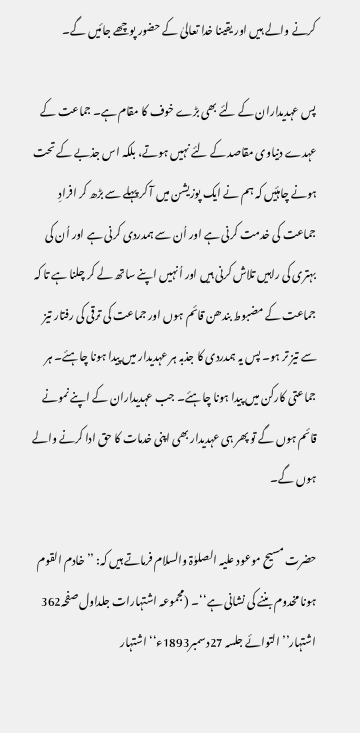کرنے والے ہیں اور یقینا خدا تعالیٰ کے حضور پوچھے جائیں گے۔

پس عہدیداران کے لئے بھی بڑے خوف کا مقام ہے۔ جماعت کے عہدے دنیاوی مقاصد کے لئے نہیں ہوتے، بلکہ اس جذبے کے تحت ہونے چاہئیں کہ ہم نے ایک پوزیشن میں آ کر پہلے سے بڑھ کر افرادِ جماعت کی خدمت کرنی ہے اور اُن سے ہمدردی کرنی ہے اور اُن کی بہتری کی راہیں تلاش کرنی ہیں اور اُنہیں اپنے ساتھ لے کر چلنا ہے تا کہ جماعت کے مضبوط بندھن قائم ہوں اور جماعت کی ترقی کی رفتار تیز سے تیز تر ہو۔ پس یہ ہمدردی کا جذبہ ہر عہدیدار میں پیدا ہونا چاہئے۔ ہر جماعتی کارکن میں پیدا ہونا چاہئے۔ جب عہدیداران کے اپنے نمونے قائم ہوں گے تو پھر ہی عہدیدار بھی اپنی خدمات کا حق ادا کرنے والے ہوں گے۔

حضرت مسیح موعود علیہ الصلوٰۃ والسلام فرماتے ہیں کہ: ’’خادم القوم ہونا مخدوم بننے کی نشانی ہے‘‘۔ (مجموعہ اشتہارات جلداول صفحہ362 اشتہار’’التوائے جلسہ 27دسمبر1893ء‘‘ اشتہار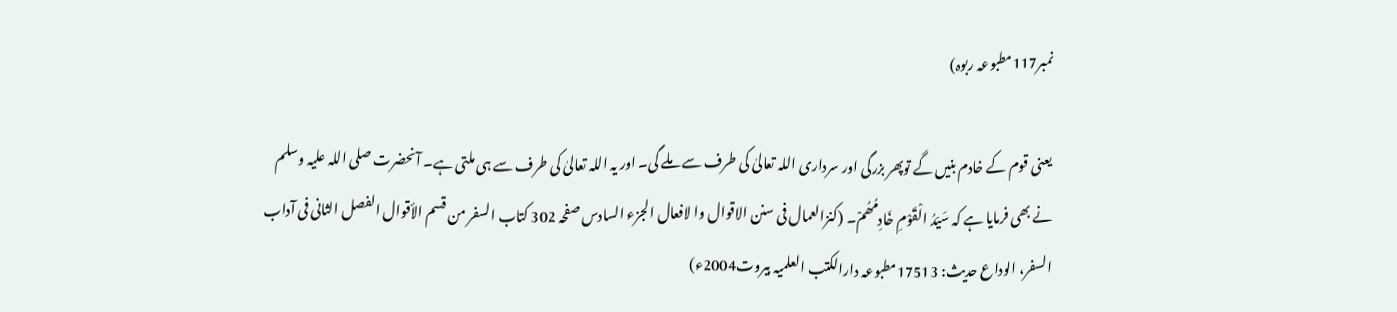نمبر117مطبوعہ ربوہ)

یعنی قوم کے خادم بنیں گے توپھر بزرگی اور سرداری اللہ تعالیٰ کی طرف سے ملے گی۔ اور یہ اللہ تعالیٰ کی طرف سے ہی ملتی ہے۔ آنحضرت صلی اللہ علیہ وسلم نے بھی فرمایا ہے کہ سَیّدُ الْقَوْمِ خَادِمُھُمْ۔ (کنزالعمال فی سنن الاقوال وا لافعال الجزء السادس صفحہ 302 کتاب السفر من قسم الأقوال الفصل الثانی فی آداب السفر، الوداع حدیث: 17513مطبوعہ دارالکتب العلمیہ بیروت2004ء)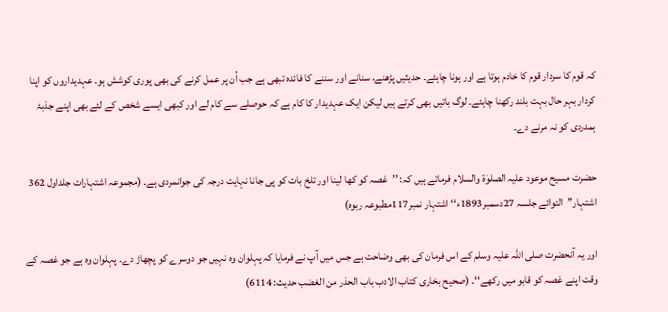کہ قوم کا سردار قوم کا خادم ہوتا ہے اور ہونا چاہئے۔ حدیثیں پڑھنے، سنانے اور سننے کا فائدہ تبھی ہے جب اُن پر عمل کرنے کی بھی پوری کوشش ہو۔ عہدیداروں کو اپنا کردار بہر حال بہت بلند رکھنا چاہئے۔ لوگ باتیں بھی کرتے ہیں لیکن ایک عہدیدار کا کام ہے کہ حوصلے سے کام لے اور کبھی ایسے شخص کے لئے بھی اپنے جذبۂ ہمدردی کو نہ مرنے دے۔

حضرت مسیح موعود علیہ الصلوٰۃ والسلام فرماتے ہیں کہ: ’’غصہ کو کھا لینا اور تلخ بات کو پی جانا نہایت درجہ کی جوانمردی ہے۔ (مجموعہ اشتہارات جلداول 362 اشتہار’’التوائے جلسہ 27دسمبر1893ء‘‘ اشتہار نمبر117مطبوعہ ربوہ)

اور یہ آنحضرت صلی اللہ علیہ وسلم کے اس فرمان کی بھی وضاحت ہے جس میں آپ نے فرمایا کہ پہلوان وہ نہیں جو دوسرے کو پچھاڑ دے۔ پہلوان وہ ہے جو غصہ کے وقت اپنے غصہ کو قابو میں رکھے‘‘۔ (صحیح بخاری کتاب الادب باب الحذر من الغضب حدیث: 6114)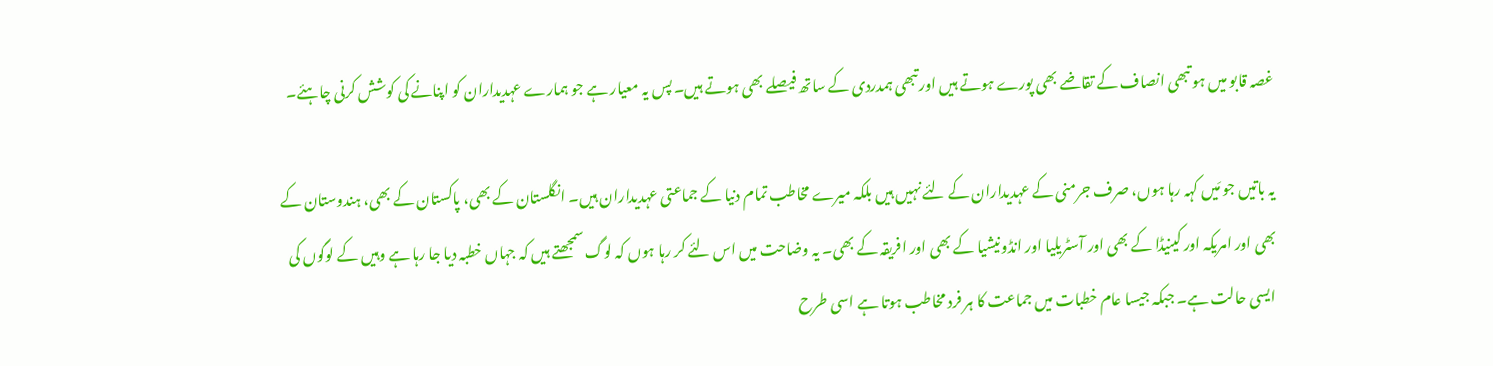غصہ قابو میں ہو تبھی انصاف کے تقاضے بھی پورے ہوتے ہیں اور تبھی ہمدردی کے ساتھ فیصلے بھی ہوتے ہیں۔ پس یہ معیار ہے جو ہمارے عہدیداران کو اپنانے کی کوشش کرنی چاہئے۔

یہ باتیں جو مَیں کہہ رہا ہوں، صرف جرمنی کے عہدیداران کے لئے نہیں ہیں بلکہ میرے مخاطب تمام دنیا کے جماعتی عہدیداران ہیں۔ انگلستان کے بھی، پاکستان کے بھی، ہندوستان کے بھی اور امریکہ اور کینیڈا کے بھی اور آسٹریلیا اور انڈونیشیا کے بھی اور افریقہ کے بھی۔ یہ وضاحت میں اس لئے کر رہا ہوں کہ لوگ سمجھتے ہیں کہ جہاں خطبہ دیا جا رہا ہے وہیں کے لوگوں کی ایسی حالت ہے۔ جبکہ جیسا عام خطبات میں جماعت کا ہر فرد مخاطب ہوتا ہے اسی طرح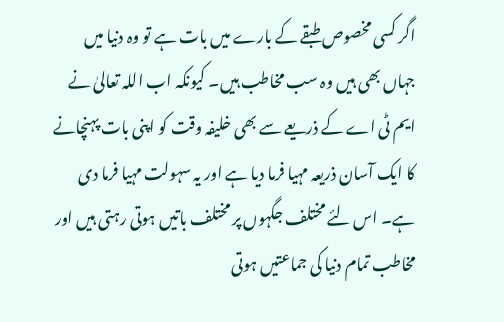اگر کسی مخصوص طبقے کے بارے میں بات ہے تو وہ دنیا میں جہاں بھی ہیں وہ سب مخاطب ہیں۔ کیونکہ اب اللہ تعالیٰ نے ایم ٹی اے کے ذریعے سے بھی خلیفہ وقت کو اپنی بات پہنچانے کا ایک آسان ذریعہ مہیا فرما دیا ہے اور یہ سہولت مہیا فرما دی ہے۔ اس لئے مختلف جگہوں پر مختلف باتیں ہوتی رہتی ہیں اور مخاطب تمام دنیا کی جماعتیں ہوتی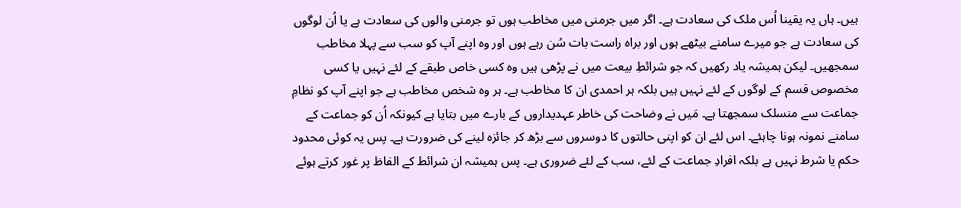ہیں۔ ہاں یہ یقینا اُس ملک کی سعادت ہے۔ اگر میں جرمنی میں مخاطب ہوں تو جرمنی والوں کی سعادت ہے یا اُن لوگوں کی سعادت ہے جو میرے سامنے بیٹھے ہوں اور براہ راست بات سُن رہے ہوں اور وہ اپنے آپ کو سب سے پہلا مخاطب سمجھیں۔ لیکن ہمیشہ یاد رکھیں کہ جو شرائطِ بیعت میں نے پڑھی ہیں وہ کسی خاص طبقے کے لئے نہیں یا کسی مخصوص قسم کے لوگوں کے لئے نہیں ہیں بلکہ ہر احمدی ان کا مخاطب ہے۔ ہر وہ شخص مخاطب ہے جو اپنے آپ کو نظامِ جماعت سے منسلک سمجھتا ہے۔ مَیں نے وضاحت کی خاطر عہدیداروں کے بارے میں بتایا ہے کیونکہ اُن کو جماعت کے سامنے نمونہ ہونا چاہئے۔ اس لئے ان کو اپنی حالتوں کا دوسروں سے بڑھ کر جائزہ لینے کی ضرورت ہے۔ پس یہ کوئی محدود حکم یا شرط نہیں ہے بلکہ افرادِ جماعت کے لئے، سب کے لئے ضروری ہے۔ پس ہمیشہ ان شرائط کے الفاظ پر غور کرتے ہوئے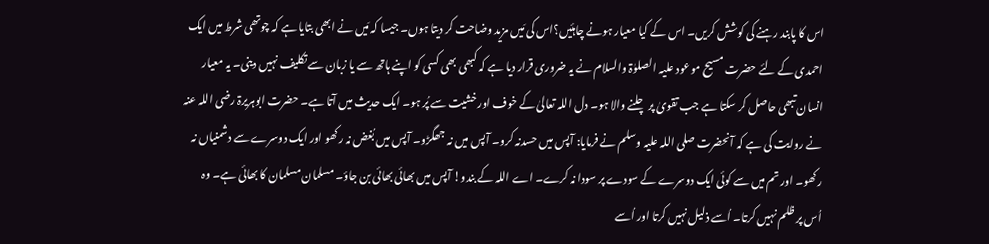اس کا پابند رہنے کی کوشش کریں۔ اس کے کیا معیار ہونے چاہئیں؟اس کی مَیں مزید وضاحت کر دیتا ہوں۔ جیسا کہ مَیں نے ابھی بتایا ہے کہ چوتھی شرط میں ایک احمدی کے لئے حضرت مسیح موعود علیہ الصلوٰۃ والسلام نے یہ ضروری قرار دیا ہے کہ کبھی بھی کسی کو اپنے ہاتھ سے یا زبان سے تکلیف نہیں دینی۔ یہ معیار انسان تبھی حاصل کر سکتا ہے جب تقویٰ پر چلنے والا ہو۔ دل اللہ تعالیٰ کے خوف اور خشیت سے پُر ہو۔ ایک حدیث میں آتا ہے۔ حضرت ابوہریرۃ رضی اللہ عنہ نے روایت کی ہے کہ آنحضرت صلی اللہ علیہ وسلم نے فرمایا: آپس میں حسدنہ کرو۔ آپس میں نہ جھگڑو۔ آپس میں بُغض نہ رکھو اور ایک دوسرے سے دشمنیاں نہ رکھو۔ اور تم میں سے کوئی ایک دوسرے کے سودے پر سودا نہ کرے۔ اے اللہ کے بندو! آپس میں بھائی بھائی بن جاؤ۔ مسلمان مسلمان کا بھائی ہے۔ وہ اُس پر ظلم نہیں کرتا۔ اُسے ذلیل نہیں کرتا اور اُسے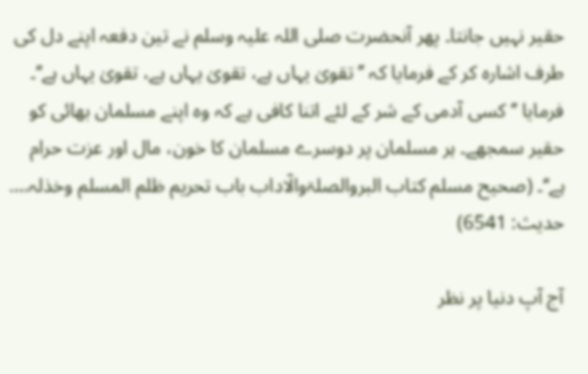حقیر نہیں جانتا۔ پھر آنحضرت صلی اللہ علیہ وسلم نے تین دفعہ اپنے دل کی طرف اشارہ کر کے فرمایا کہ ’’تقویٰ یہاں ہے، تقویٰ یہاں ہے، تقویٰ یہاں ہے‘‘۔ فرمایا ’’کسی آدمی کے شر کے لئے اتنا کافی ہے کہ وہ اپنے مسلمان بھائی کو حقیر سمجھے۔ ہر مسلمان پر دوسرے مسلمان کا خون، مال اور عزت حرام ہے‘‘۔ (صحیح مسلم کتاب البروالصلۃوالٓاداب باب تحریم ظلم المسلم وخذلہ…. حدیث: 6541)

آج آپ دنیا پر نظر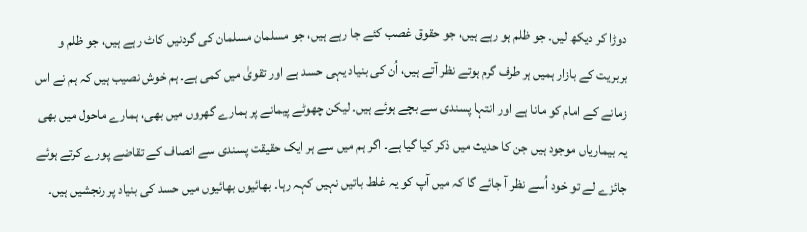دوڑا کر دیکھ لیں۔ جو ظلم ہو رہے ہیں، جو حقوق غصب کئے جا رہے ہیں، جو مسلمان مسلمان کی گردنیں کاٹ رہے ہیں، جو ظلم و بربریت کے بازار ہمیں ہر طرف گرم ہوتے نظر آتے ہیں، اُن کی بنیاد یہی حسد ہے اور تقویٰ میں کمی ہے۔ ہم خوش نصیب ہیں کہ ہم نے اس زمانے کے امام کو مانا ہے اور انتہا پسندی سے بچے ہوئے ہیں۔ لیکن چھوٹے پیمانے پر ہمارے گھروں میں بھی، ہمارے ماحول میں بھی یہ بیماریاں موجود ہیں جن کا حدیث میں ذکر کیا گیا ہے۔ اگر ہم میں سے ہر ایک حقیقت پسندی سے انصاف کے تقاضے پورے کرتے ہوئے جائزے لے تو خود اُسے نظر آ جائے گا کہ میں آپ کو یہ غلط باتیں نہیں کہہ رہا۔ بھائیوں بھائیوں میں حسد کی بنیاد پر رنجشیں ہیں۔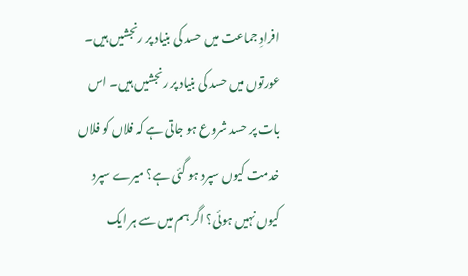افرادِ جماعت میں حسد کی بنیاد پر رنجشیں ہیں۔ عورتوں میں حسد کی بنیاد پر رنجشیں ہیں۔ اس بات پر حسد شروع ہو جاتی ہے کہ فلاں کو فلاں خدمت کیوں سپرد ہو گئی ہے؟ میرے سپرد کیوں نہیں ہوئی؟ اگر ہم میں سے ہر ایک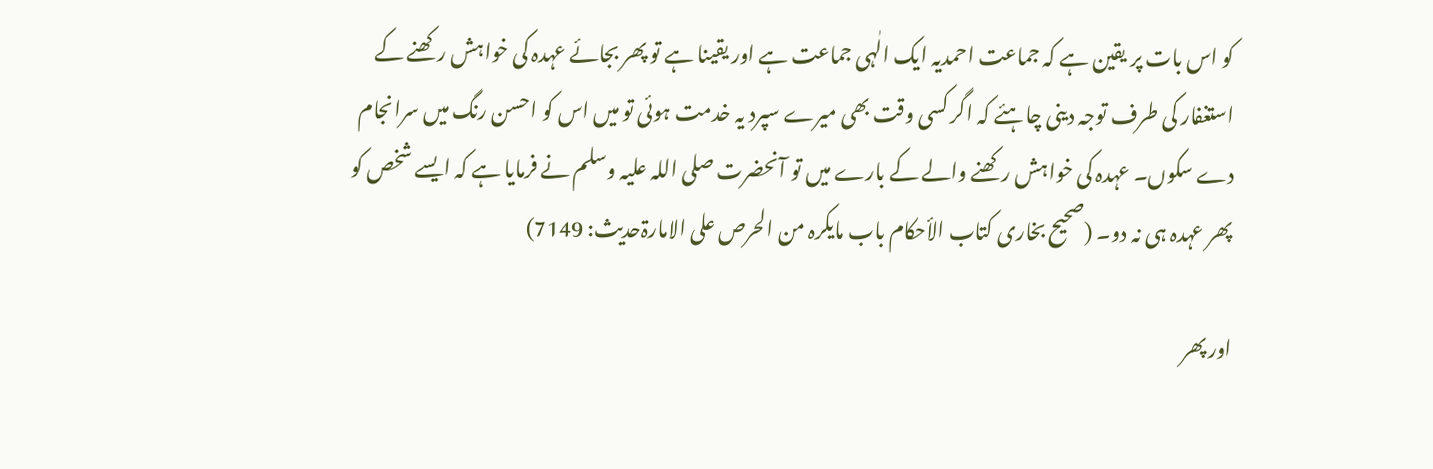کو اس بات پر یقین ہے کہ جماعت احمدیہ ایک الٰہی جماعت ہے اور یقینا ہے تو پھر بجائے عہدہ کی خواہش رکھنے کے استغفار کی طرف توجہ دینی چاہئے کہ اگر کسی وقت بھی میرے سپرد یہ خدمت ہوئی تو میں اس کو احسن رنگ میں سرانجام دے سکوں۔ عہدہ کی خواہش رکھنے والے کے بارے میں تو آنحضرت صلی اللہ علیہ وسلم نے فرمایا ہے کہ ایسے شخص کو پھر عہدہ ہی نہ دو۔ (صحیح بخاری کتاب الأحکام باب مایکرہ من الحرص علی الامارۃحدیث: 7149)

اور پھر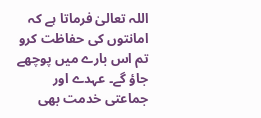اللہ تعالیٰ فرماتا ہے کہ امانتوں کی حفاظت کرو تم اس بارے میں پوچھے جاؤ گے۔ عہدے اور جماعتی خدمت بھی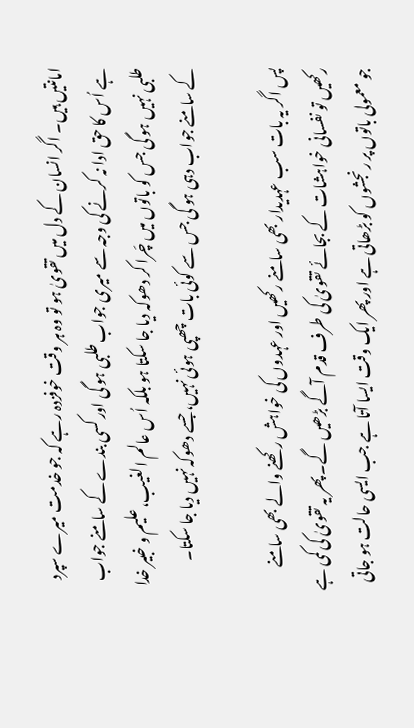امانتیں ہیں۔ اگر انسان کے دل میں تقویٰ ہو تو وہ ہر وقت خوفزدہ رہے کہ جو خدمت میرے سپرد ہے اُس کا حق ادا نہ کرنے کی وجہ سے میری جواب طلبی ہو گی اور کسی بندے کے سامنے جواب طلبی نہیں ہو گی جس کو باتوں میں چَرا کر دھوکہ دیا جا سکتا ہو بلکہ اُس عالم الغیب، علیم و خبیر خدا کے سامنے جواب دہی ہو گی جس سے کوئی بات چھپی ہوئی نہیں، جسے دھوکہ نہیں دیا جا سکتا۔

پس اگر یہ بات سب عہدیدار بھی سامنے رکھیں اور عہدوں کی خواہش رکھنے والے بھی سامنے رکھیں تو نفسانی خواہشات کے بجائے تقویٰ کی طرف قدم آگے بڑھیں گے۔ پھر یہ تقویٰ کی کمی ہے جو معمولی باتوں پر رنجشوں کو بڑھاتی ہے اور پھر ایک وقت ایسا آتا ہے جب ایسی حالت ہو جاتی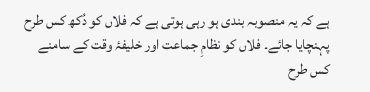ہے کہ یہ منصوبہ بندی ہو رہی ہوتی ہے کہ فلاں کو دُکھ کس طرح پہنچایا جائے۔ فلاں کو نظامِ جماعت اور خلیفۂ وقت کے سامنے کس طرح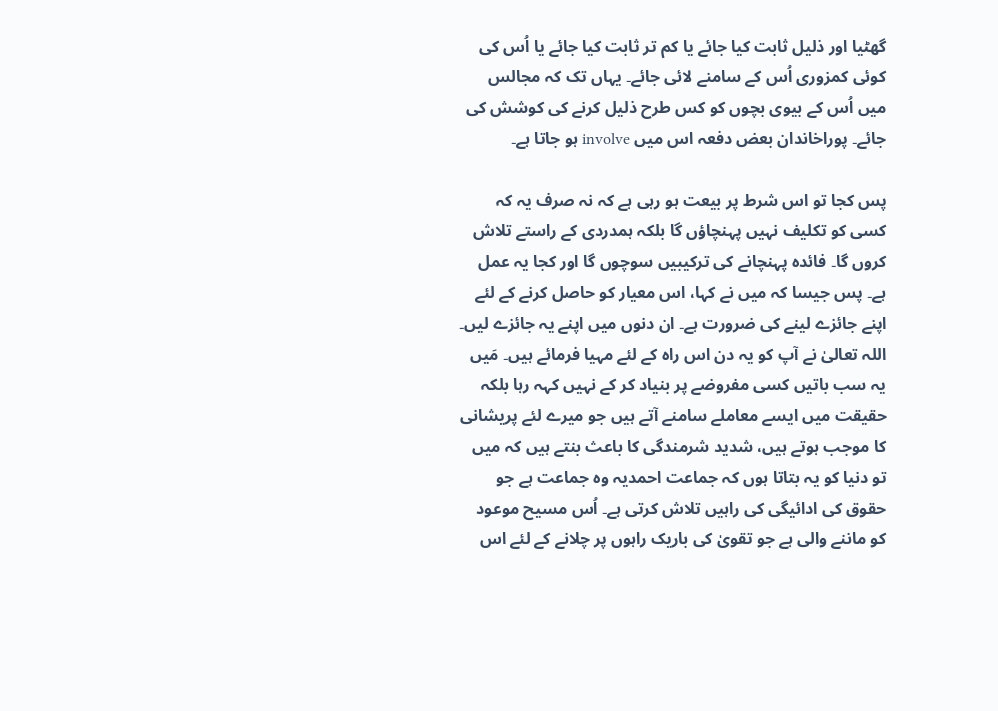گھٹیا اور ذلیل ثابت کیا جائے یا کم تر ثابت کیا جائے یا اُس کی کوئی کمزوری اُس کے سامنے لائی جائے۔ یہاں تک کہ مجالس میں اُس کے بیوی بچوں کو کس طرح ذلیل کرنے کی کوشش کی جائے۔ پوراخاندان بعض دفعہ اس میں involve ہو جاتا ہے۔

پس کجا تو اس شرط پر بیعت ہو رہی ہے کہ نہ صرف یہ کہ کسی کو تکلیف نہیں پہنچاؤں گا بلکہ ہمدردی کے راستے تلاش کروں گا۔ فائدہ پہنچانے کی ترکیبیں سوچوں گا اور کجا یہ عمل ہے۔ پس جیسا کہ میں نے کہا، اس معیار کو حاصل کرنے کے لئے اپنے جائزے لینے کی ضرورت ہے۔ ان دنوں میں اپنے یہ جائزے لیں۔ اللہ تعالیٰ نے آپ کو یہ دن اس راہ کے لئے مہیا فرمائے ہیں۔ مَیں یہ سب باتیں کسی مفروضے پر بنیاد کر کے نہیں کہہ رہا بلکہ حقیقت میں ایسے معاملے سامنے آتے ہیں جو میرے لئے پریشانی کا موجب ہوتے ہیں، شدید شرمندگی کا باعث بنتے ہیں کہ میں تو دنیا کو یہ بتاتا ہوں کہ جماعت احمدیہ وہ جماعت ہے جو حقوق کی ادائیگی کی راہیں تلاش کرتی ہے۔ اُس مسیح موعود کو ماننے والی ہے جو تقویٰ کی باریک راہوں پر چلانے کے لئے اس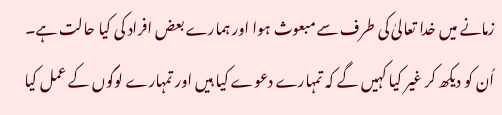زمانے میں خدا تعالیٰ کی طرف سے مبعوث ہوا اور ہمارے بعض افراد کی کیا حالت ہے۔ اُن کو دیکھ کر غیر کیا کہیں گے کہ تمہارے دعوے کیا ہیں اور تمہارے لوگوں کے عمل کیا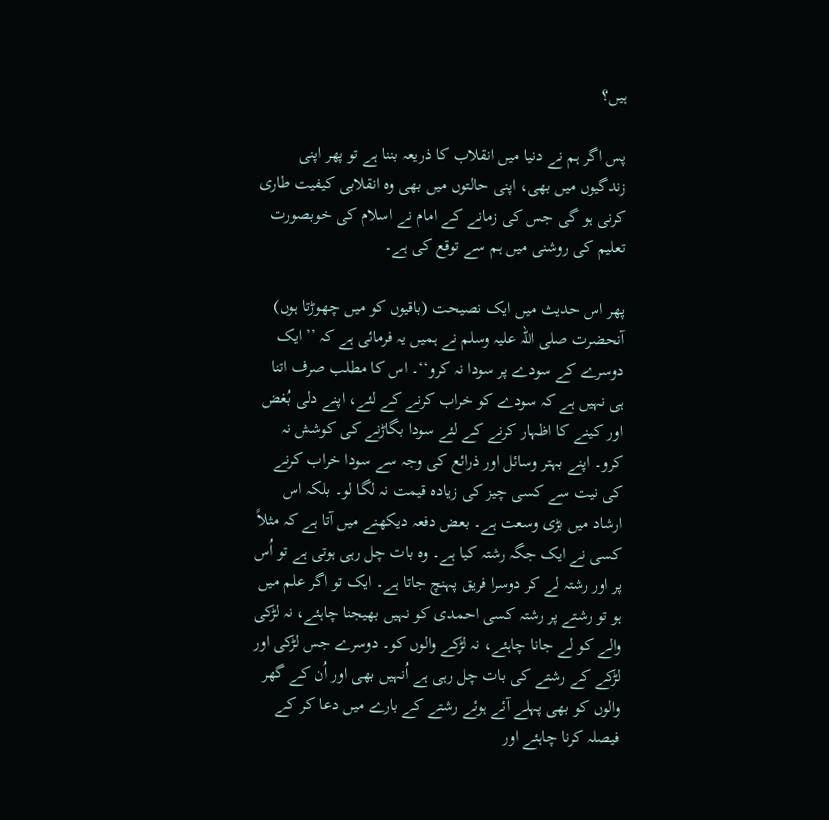ہیں؟

پس اگر ہم نے دنیا میں انقلاب کا ذریعہ بننا ہے تو پھر اپنی زندگیوں میں بھی، اپنی حالتوں میں بھی وہ انقلابی کیفیت طاری کرنی ہو گی جس کی زمانے کے امام نے اسلام کی خوبصورت تعلیم کی روشنی میں ہم سے توقع کی ہے۔

پھر اس حدیث میں ایک نصیحت (باقیوں کو میں چھوڑتا ہوں) آنحضرت صلی اللہ علیہ وسلم نے ہمیں یہ فرمائی ہے کہ ’’ایک دوسرے کے سودے پر سودا نہ کرو‘‘۔ اس کا مطلب صرف اتنا ہی نہیں ہے کہ سودے کو خراب کرنے کے لئے، اپنے دلی بُغض اور کینے کا اظہار کرنے کے لئے سودا بگاڑنے کی کوشش نہ کرو۔ اپنے بہتر وسائل اور ذرائع کی وجہ سے سودا خراب کرنے کی نیت سے کسی چیز کی زیادہ قیمت نہ لگا لو۔ بلکہ اس ارشاد میں بڑی وسعت ہے۔ بعض دفعہ دیکھنے میں آتا ہے کہ مثلاً کسی نے ایک جگہ رشتہ کیا ہے۔ وہ بات چل رہی ہوتی ہے تو اُس پر اور رشتہ لے کر دوسرا فریق پہنچ جاتا ہے۔ ایک تو اگر علم میں ہو تو رشتے پر رشتہ کسی احمدی کو نہیں بھیجنا چاہئے، نہ لڑکی والے کو لے جانا چاہئے، نہ لڑکے والوں کو۔ دوسرے جس لڑکی اور لڑکے کے رشتے کی بات چل رہی ہے اُنہیں بھی اور اُن کے گھر والوں کو بھی پہلے آئے ہوئے رشتے کے بارے میں دعا کر کے فیصلہ کرنا چاہئے اور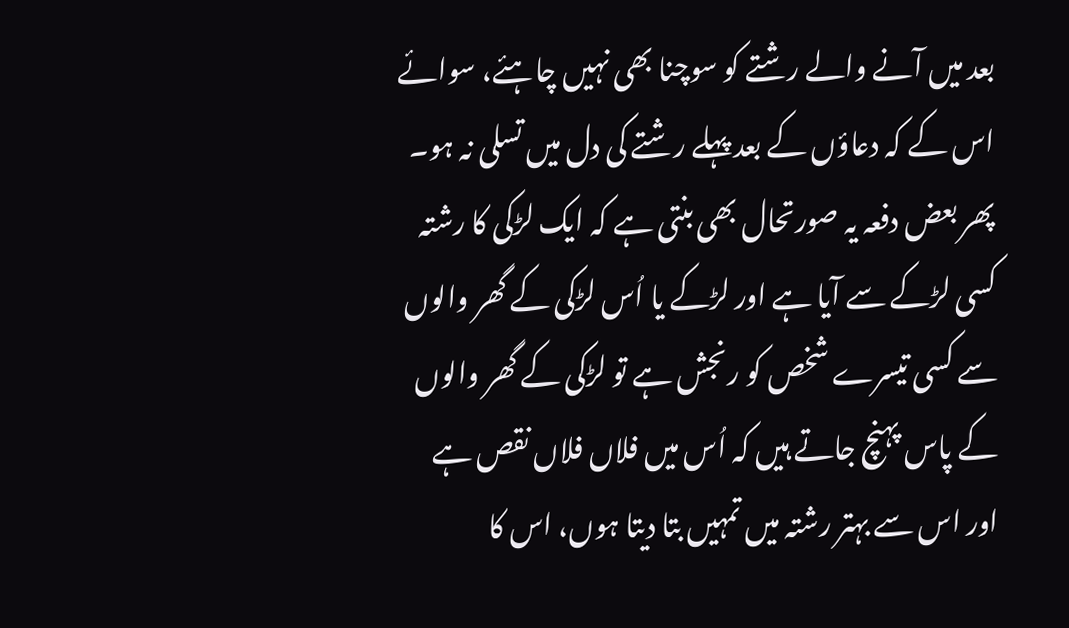بعد میں آنے والے رشتے کو سوچنا بھی نہیں چاہئے، سوائے اس کے کہ دعاؤں کے بعد پہلے رشتے کی دل میں تسلی نہ ہو۔ پھر بعض دفعہ یہ صورتحال بھی بنتی ہے کہ ایک لڑکی کا رشتہ کسی لڑکے سے آیا ہے اور لڑکے یا اُس لڑکی کے گھر والوں سے کسی تیسرے شخص کو رنجش ہے تو لڑکی کے گھر والوں کے پاس پہنچ جاتے ہیں کہ اُس میں فلاں فلاں نقص ہے اور اس سے بہتر رشتہ میں تمہیں بتا دیتا ہوں، اس کا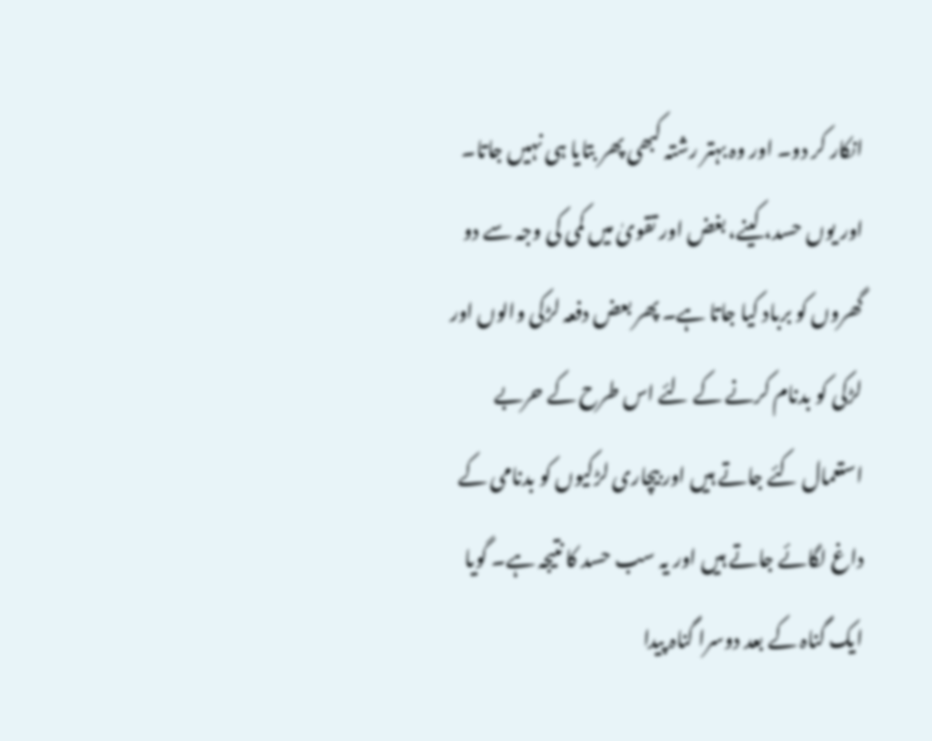انکار کر دو۔ اور وہ بہتر رشتہ کبھی پھر بتایا ہی نہیں جاتا۔ اور یوں حسد، کینے، بغض اور تقویٰ میں کمی کی وجہ سے دو گھروں کو برباد کیا جاتا ہے۔ پھر بعض دفعہ لڑکی والوں اور لڑکی کو بدنام کرنے کے لئے اس طرح کے حربے استعمال کئے جاتے ہیں اور بیچاری لڑکیوں کو بدنامی کے داغ لگائے جاتے ہیں اور یہ سب حسد کا نتیجہ ہے۔ گویا ایک گناہ کے بعد دوسرا گناہ پیدا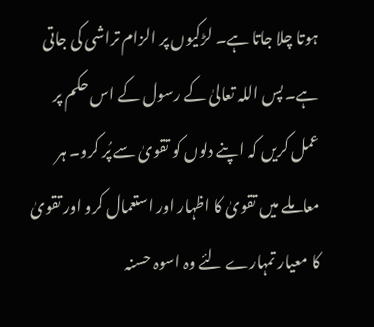ہوتا چلا جاتا ہے۔ لڑکیوں پر الزام تراشی کی جاتی ہے۔ پس اللہ تعالیٰ کے رسول کے اس حکم پر عمل کریں کہ اپنے دلوں کو تقویٰ سے پُر کرو۔ ہر معاملے میں تقویٰ کا اظہار اور استعمال کرو اور تقویٰ کا معیار تمہارے لئے وہ اسوہ حسنہ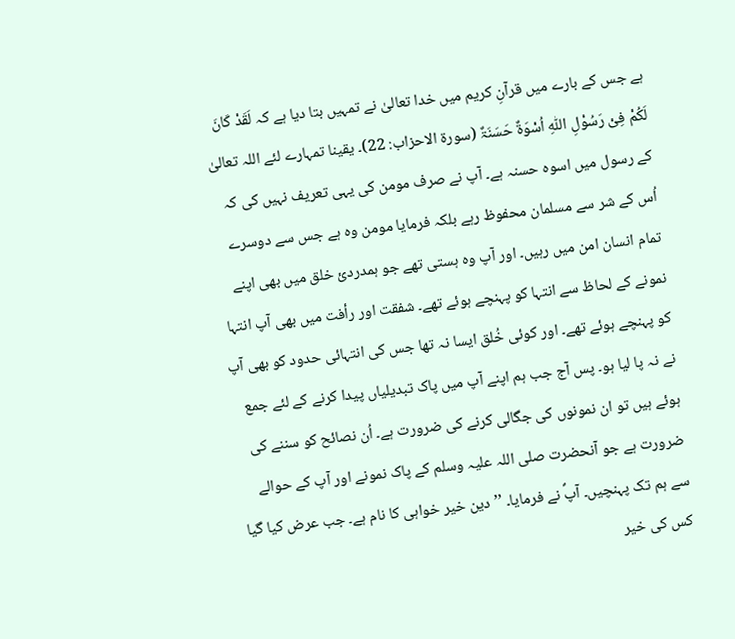ہے جس کے بارے میں قرآنِ کریم میں خدا تعالیٰ نے تمہیں بتا دیا ہے کہ لَقَدْ کَانَ لَکُمْ فِیْ رَسُوْلِ اللّٰہِ اُسْوَۃٌ حَسَنَۃٌ (سورۃ الاحزاب: 22)۔ یقینا تمہارے لئے اللہ تعالیٰ کے رسول میں اسوہ حسنہ ہے۔ آپ نے صرف مومن کی یہی تعریف نہیں کی کہ اُس کے شر سے مسلمان محفوظ رہے بلکہ فرمایا مومن وہ ہے جس سے دوسرے تمام انسان امن میں رہیں۔ اور آپ وہ ہستی تھے جو ہمدردیٔ خلق میں بھی اپنے نمونے کے لحاظ سے انتہا کو پہنچے ہوئے تھے۔ شفقت اور رأفت میں بھی آپ انتہا کو پہنچے ہوئے تھے۔ اور کوئی خُلق ایسا نہ تھا جس کی انتہائی حدود کو بھی آپ نے نہ پا لیا ہو۔ پس آج جب ہم اپنے آپ میں پاک تبدیلیاں پیدا کرنے کے لئے جمع ہوئے ہیں تو ان نمونوں کی جگالی کرنے کی ضرورت ہے۔ اُن نصائح کو سننے کی ضرورت ہے جو آنحضرت صلی اللہ علیہ وسلم کے پاک نمونے اور آپ کے حوالے سے ہم تک پہنچیں۔ آپؐ نے فرمایا۔ ’’دین خیر خواہی کا نام ہے۔ جب عرض کیا گیا کس کی خیر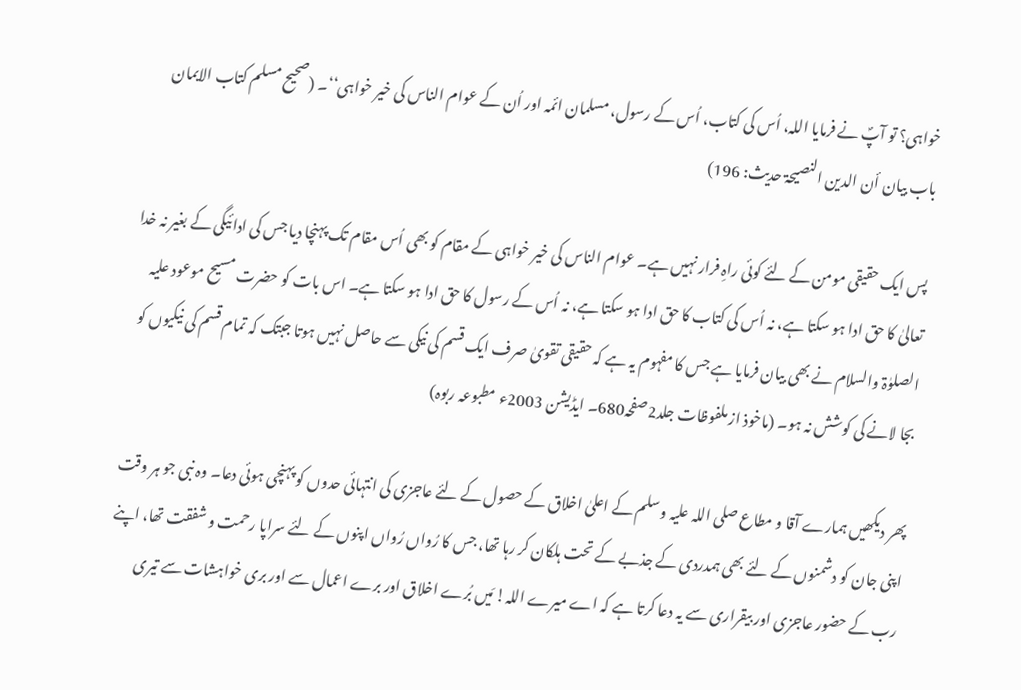خواہی؟ تو آپؐ نے فرمایا اللہ، اُس کی کتاب، اُس کے رسول، مسلمان ائمہ اور اُن کے عوام الناس کی خیر خواہی‘‘۔ (صحیح مسلم کتاب الایمان باب بیان أن الدین النصیحۃ حدیث: 196)

پس ایک حقیقی مومن کے لئے کوئی راہِ فرار نہیں ہے۔ عوام الناس کی خیر خواہی کے مقام کو بھی اُس مقام تک پہنچا دیا جس کی ادائیگی کے بغیر نہ خدا تعالیٰ کا حق ادا ہو سکتا ہے، نہ اُس کی کتاب کا حق ادا ہو سکتا ہے، نہ اُس کے رسول کا حق ادا ہو سکتا ہے۔ اس بات کو حضرت مسیح موعود علیہ الصلوٰۃ والسلام نے بھی بیان فرمایا ہے جس کا مفہوم یہ ہے کہ حقیقی تقویٰ صرف ایک قسم کی نیکی سے حاصل نہیں ہوتا جبتک کہ تمام قسم کی نیکیوں کو بجا لانے کی کوشش نہ ہو۔ (ماخوذ از ملفوظات جلد2صفحہ680۔ ایڈیشن 2003ء مطبوعہ ربوہ)

پھر دیکھیں ہمارے آقا و مطاع صلی اللہ علیہ وسلم کے اعلیٰ اخلاق کے حصول کے لئے عاجزی کی انتہائی حدوں کو پہنچی ہوئی دعا۔ وہ نبی جو ہر وقت اپنی جان کو دشمنوں کے لئے بھی ہمدردی کے جذبے کے تحت ہلکان کر رہا تھا، جس کا رُواں رُواں اپنوں کے لئے سراپا رحمت و شفقت تھا، اپنے رب کے حضور عاجزی اور بیقراری سے یہ دعا کرتا ہے کہ اے میرے اللہ! مَیں بُرے اخلاق اور برے اعمال سے اور بری خواہشات سے تیری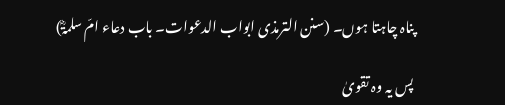پناہ چاہتا ہوں۔ (سنن الترمذی ابواب الدعوات۔ باب دعاء امّ سلمۃؓ)

پس یہ وہ تقویٰ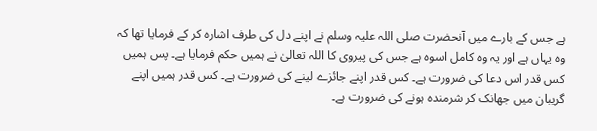ہے جس کے بارے میں آنحضرت صلی اللہ علیہ وسلم نے اپنے دل کی طرف اشارہ کر کے فرمایا تھا کہ وہ یہاں ہے اور یہ وہ کامل اسوہ ہے جس کی پیروی کا اللہ تعالیٰ نے ہمیں حکم فرمایا ہے۔ پس ہمیں کس قدر اس دعا کی ضرورت ہے۔ کس قدر اپنے جائزے لینے کی ضرورت ہے۔ کس قدر ہمیں اپنے گریبان میں جھانک کر شرمندہ ہونے کی ضرورت ہے۔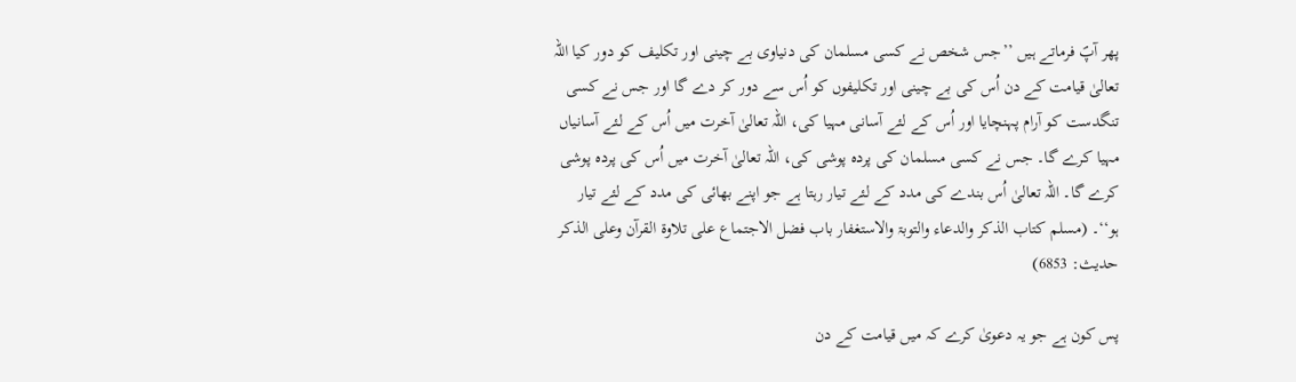پھر آپؐ فرماتے ہیں ’’جس شخص نے کسی مسلمان کی دنیاوی بے چینی اور تکلیف کو دور کیا اللہ تعالیٰ قیامت کے دن اُس کی بے چینی اور تکلیفوں کو اُس سے دور کر دے گا اور جس نے کسی تنگدست کو آرام پہنچایا اور اُس کے لئے آسانی مہیا کی، اللہ تعالیٰ آخرت میں اُس کے لئے آسانیاں مہیا کرے گا۔ جس نے کسی مسلمان کی پردہ پوشی کی، اللہ تعالیٰ آخرت میں اُس کی پردہ پوشی کرے گا۔ اللہ تعالیٰ اُس بندے کی مدد کے لئے تیار رہتا ہے جو اپنے بھائی کی مدد کے لئے تیار ہو‘‘۔ (مسلم کتاب الذکر والدعاء والتوبۃ والاستغفار باب فضل الاجتماع علی تلاوۃ القرآن وعلی الذکر حدیث: 6853)

پس کون ہے جو یہ دعویٰ کرے کہ میں قیامت کے دن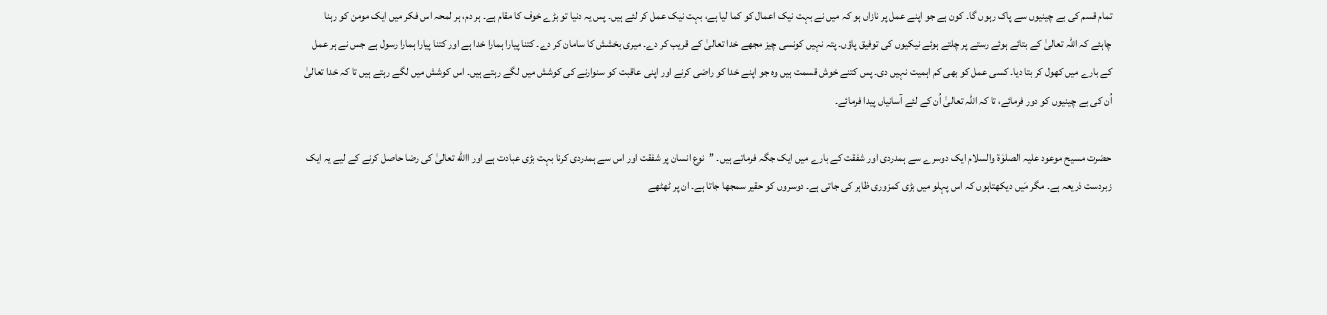تمام قسم کی بے چینیوں سے پاک رہوں گا۔ کون ہے جو اپنے عمل پر نازاں ہو کہ میں نے بہت نیک اعمال کو کما لیا ہے، بہت نیک عمل کر لئے ہیں۔ پس یہ دنیا تو بڑے خوف کا مقام ہے۔ ہر دم، ہر لمحہ اس فکر میں ایک مومن کو رہنا چاہئے کہ اللہ تعالیٰ کے بتائے ہوئے رستے پر چلتے ہوئے نیکیوں کی توفیق پاؤں۔ پتہ نہیں کونسی چیز مجھے خدا تعالیٰ کے قریب کر دے۔ میری بخشش کا سامان کر دے۔ کتنا پیارا ہمارا خدا ہے اور کتنا پیارا ہمارا رسول ہے جس نے ہر عمل کے بارے میں کھول کر بتا دیا۔ کسی عمل کو بھی کم اہمیت نہیں دی۔ پس کتنے خوش قسمت ہیں وہ جو اپنے خدا کو راضی کرنے اور اپنی عاقبت کو سنوارنے کی کوشش میں لگے رہتے ہیں۔ اس کوشش میں لگے رہتے ہیں تا کہ خدا تعالیٰ اُن کی بے چینیوں کو دور فرمائے، تا کہ اللہ تعالیٰ اُن کے لئے آسانیاں پیدا فرمائے۔

حضرت مسیح موعود علیہ الصلوٰۃ والسلام ایک دوسرے سے ہمدردی اور شفقت کے بارے میں ایک جگہ فرماتے ہیں۔ ’’نوع انسان پر شفقت اور اس سے ہمدردی کرنا بہت بڑی عبادت ہے اور االله تعالیٰ کی رضا حاصل کرنے کے لیے یہ ایک زبردست ذریعہ ہے۔ مگر مَیں دیکھتاہوں کہ اس پہلو میں بڑی کمزوری ظاہر کی جاتی ہے۔ دوسروں کو حقیر سمجھا جاتا ہے۔ ان پر ٹھٹھے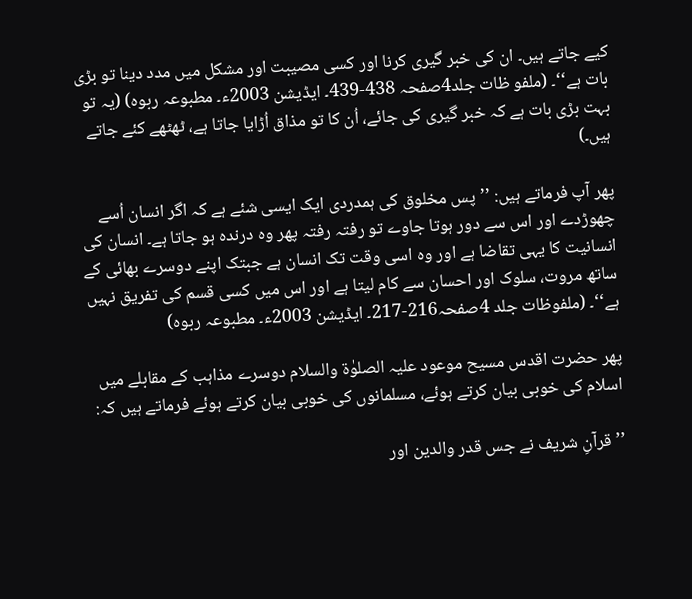کیے جاتے ہیں۔ ان کی خبر گیری کرنا اور کسی مصیبت اور مشکل میں مدد دینا تو بڑی بات ہے‘‘۔ (ملفو ظات جلد4صفحہ 438-439۔ ایڈیشن 2003ء۔ مطبوعہ ربوہ) (یہ تو بہت بڑی بات ہے کہ خبر گیری کی جائے، اُن کا تو مذاق اُڑایا جاتا ہے، ٹھٹھے کئے جاتے ہیں۔)

پھر آپ فرماتے ہیں: ’’پس مخلوق کی ہمدردی ایک ایسی شئے ہے کہ اگر انسان اُسے چھوڑدے اور اس سے دور ہوتا جاوے تو رفتہ رفتہ پھر وہ درندہ ہو جاتا ہے۔ انسان کی انسانیت کا یہی تقاضا ہے اور وہ اسی وقت تک انسان ہے جبتک اپنے دوسرے بھائی کے ساتھ مروت، سلوک اور احسان سے کام لیتا ہے اور اس میں کسی قسم کی تفریق نہیں ہے‘‘۔ (ملفوظات جلد 4صفحہ216-217۔ ایڈیشن 2003ء۔ مطبوعہ ربوہ)

پھر حضرت اقدس مسیح موعود علیہ الصلوٰۃ والسلام دوسرے مذاہب کے مقابلے میں اسلام کی خوبی بیان کرتے ہوئے، مسلمانوں کی خوبی بیان کرتے ہوئے فرماتے ہیں کہ:

’’قرآنِ شریف نے جس قدر والدین اور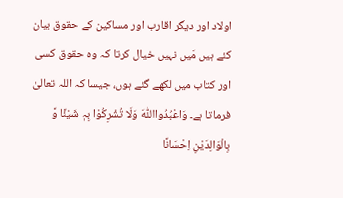اولاد اور دیگر اقارب اور مساکین کے حقوق بیان کئے ہیں مَیں نہیں خیال کرتا کہ وہ حقوق کسی اور کتاب میں لکھے گئے ہوں، جیسا کہ اللہ تعالیٰ فرماتا ہے۔ وَاعْبُدُوااللّٰہَ وَلَا تُشْرِکُوْا بِہٖ شَیْئًا وَّ بِالْوَالِدَیْنِ اِحْسَانًا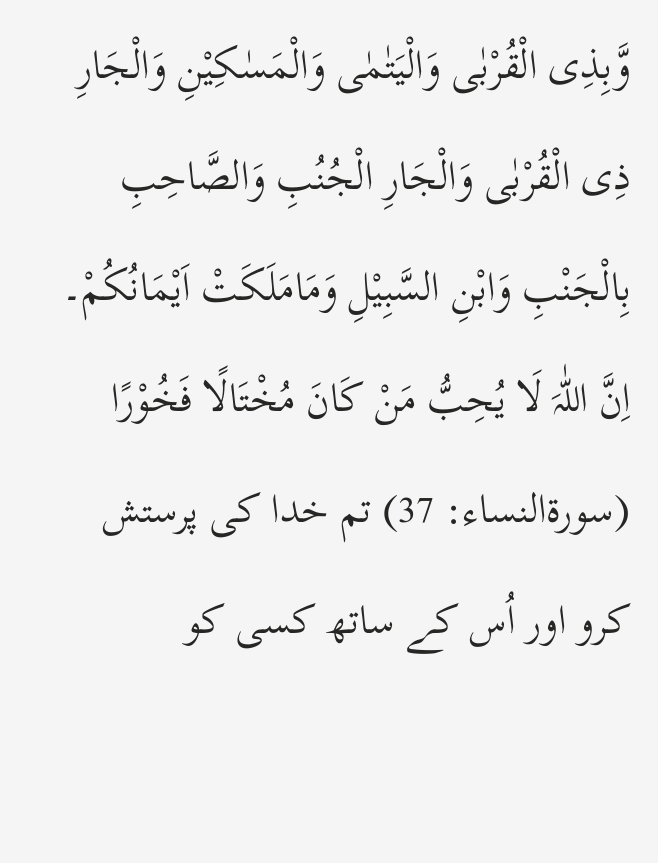وَّبِذِی الْقُرْبٰی وَالْیَتٰمٰی وَالْمَسٰکِیْنِ وَالْجَارِ ذِی الْقُرْبٰی وَالْجَارِ الْجُنُبِ وَالصَّاحِبِ بِالْجَنْبِ وَابْنِ السَّبِیْلِ وَمَامَلَکَتْ اَیْمَانُکُمْ۔ اِنَّ اللّٰہَ لَا یُحِبُّ مَنْ کَانَ مُخْتَالًا فَخُوْرًا (سورۃالنساء: 37) تم خدا کی پرستش کرو اور اُس کے ساتھ کسی کو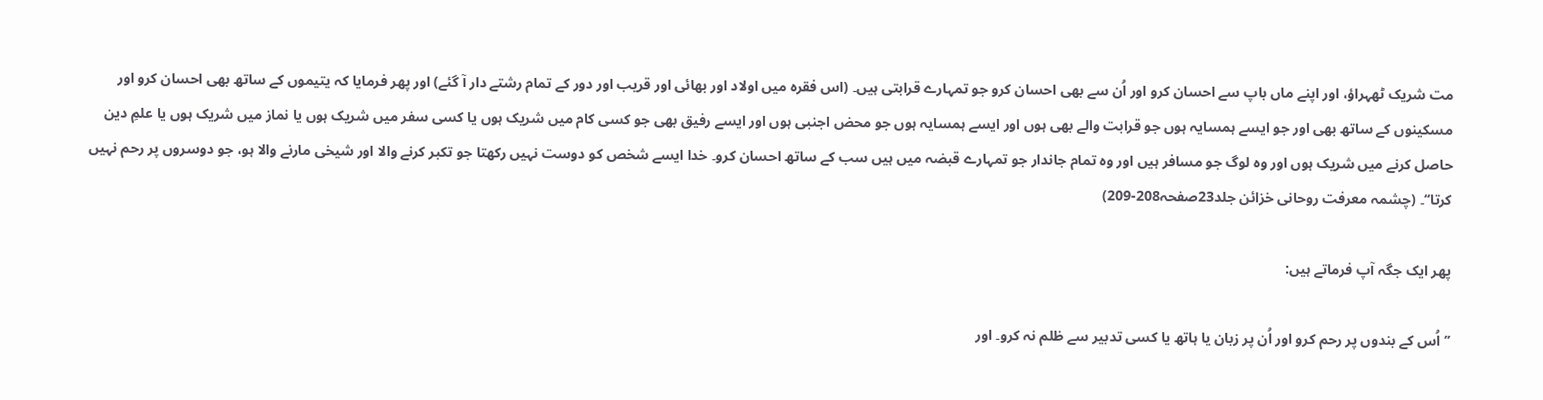مت شریک ٹھہراؤ، اور اپنے ماں باپ سے احسان کرو اور اُن سے بھی احسان کرو جو تمہارے قرابتی ہیں۔ (اس فقرہ میں اولاد اور بھائی اور قریب اور دور کے تمام رشتے دار آ گئے) اور پھر فرمایا کہ یتیموں کے ساتھ بھی احسان کرو اور مسکینوں کے ساتھ بھی اور جو ایسے ہمسایہ ہوں جو قرابت والے بھی ہوں اور ایسے ہمسایہ ہوں جو محض اجنبی ہوں اور ایسے رفیق بھی جو کسی کام میں شریک ہوں یا کسی سفر میں شریک ہوں یا نماز میں شریک ہوں یا علمِ دین حاصل کرنے میں شریک ہوں اور وہ لوگ جو مسافر ہیں اور وہ تمام جاندار جو تمہارے قبضہ میں ہیں سب کے ساتھ احسان کرو۔ خدا ایسے شخص کو دوست نہیں رکھتا جو تکبر کرنے والا اور شیخی مارنے والا ہو، جو دوسروں پر رحم نہیں کرتا‘‘۔ (چشمہ معرفت روحانی خزائن جلد23صفحہ208-209)

پھر ایک جگہ آپ فرماتے ہیں:

’’اُس کے بندوں پر رحم کرو اور اُن پر زبان یا ہاتھ یا کسی تدبیر سے ظلم نہ کرو۔ اور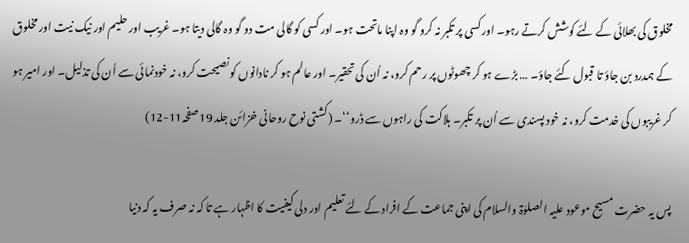مخلوق کی بھلائی کے لئے کوشش کرتے رہو۔ اور کسی پر تکبر نہ کرو گو وہ اپنا ماتحت ہو۔ اور کسی کو گالی مت دو گو وہ گالی دیتا ہو۔ غریب اور حلیم اور نیک نیت اور مخلوق کے ہمدرد بن جاؤ تا قبول کئے جاؤ۔ … بڑے ہو کر چھوٹوں پر رحم کرو، نہ اُن کی تحقیر۔ اور عالم ہو کر نادانوں کو نصیحت کرو، نہ خودنمائی سے اُن کی تذلیل۔ اور امیر ہو کر غریبوں کی خدمت کرو، نہ خود پسندی سے اُن پر تکبر۔ ہلاکت کی راہوں سے ڈرو‘‘۔ (کشتی نوح روحانی خزائن جلد 19صفحہ11-12)

پس یہ حضرت مسیح موعود علیہ الصلوٰۃ والسلام کی اپنی جماعت کے افراد کے لئے تعلیم اور دلی کیفیت کا اظہار ہے تا کہ نہ صرف یہ کہ دنیا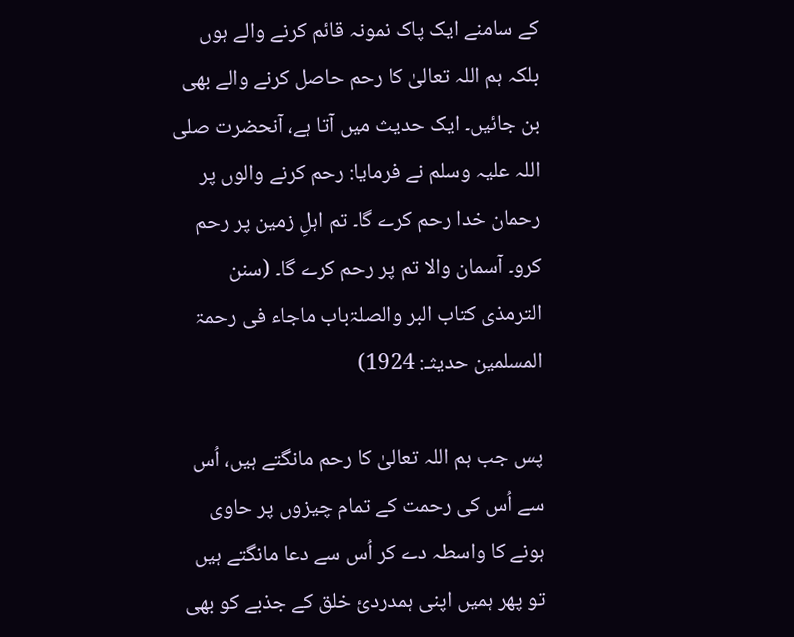کے سامنے ایک پاک نمونہ قائم کرنے والے ہوں بلکہ ہم اللہ تعالیٰ کا رحم حاصل کرنے والے بھی بن جائیں۔ ایک حدیث میں آتا ہے، آنحضرت صلی اللہ علیہ وسلم نے فرمایا: رحم کرنے والوں پر رحمان خدا رحم کرے گا۔ تم اہلِ زمین پر رحم کرو۔ آسمان والا تم پر رحم کرے گا۔ (سنن الترمذی کتاب البر والصلۃباب ماجاء فی رحمۃ المسلمین حدیثـ: 1924)

پس جب ہم اللہ تعالیٰ کا رحم مانگتے ہیں، اُس سے اُس کی رحمت کے تمام چیزوں پر حاوی ہونے کا واسطہ دے کر اُس سے دعا مانگتے ہیں تو پھر ہمیں اپنی ہمدردیٔ خلق کے جذبے کو بھی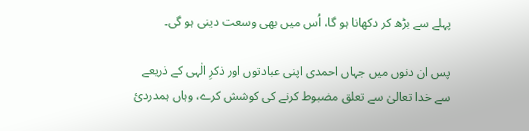پہلے سے بڑھ کر دکھانا ہو گا، اُس میں بھی وسعت دینی ہو گی۔

پس ان دنوں میں جہاں احمدی اپنی عبادتوں اور ذکرِ الٰہی کے ذریعے سے خدا تعالیٰ سے تعلق مضبوط کرنے کی کوشش کرے، وہاں ہمدردیٔ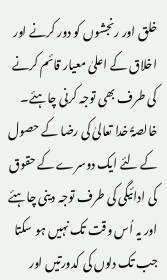خلق اور رنجشوں کو دور کرنے اور اخلاق کے اعلیٰ معیار قائم کرنے کی طرف بھی توجہ کرنی چاہئے۔ خالصۃً خدا تعالیٰ کی رضا کے حصول کے لئے ایک دوسرے کے حقوق کی ادائیگی کی طرف توجہ دینی چاہئے اور یہ اُس وقت تک نہیں ہو سکتا جب تک دلوں کی کدورتیں اور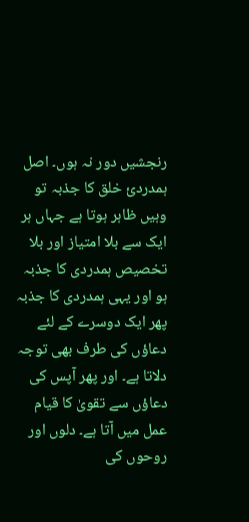رنجشیں دور نہ ہوں۔ اصل ہمدردیٔ خلق کا جذبہ تو وہیں ظاہر ہوتا ہے جہاں ہر ایک سے بلا امتیاز اور بلا تخصیص ہمدردی کا جذبہ ہو اور یہی ہمدردی کا جذبہ پھر ایک دوسرے کے لئے دعاؤں کی طرف بھی توجہ دلاتا ہے۔ اور پھر آپس کی دعاؤں سے تقویٰ کا قیام عمل میں آتا ہے۔ دلوں اور روحوں کی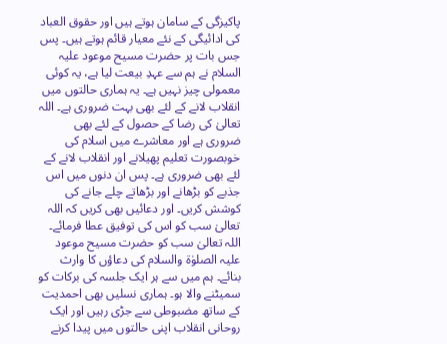پاکیزگی کے سامان ہوتے ہیں اور حقوق العباد کی ادائیگی کے نئے معیار قائم ہوتے ہیں۔ پس جس بات پر حضرت مسیح موعود علیہ السلام نے ہم سے عہدِ بیعت لیا ہے، یہ کوئی معمولی چیز نہیں ہے۔ یہ ہماری حالتوں میں انقلاب لانے کے لئے بھی بہت ضروری ہے۔ اللہ تعالیٰ کی رضا کے حصول کے لئے بھی ضروری ہے اور معاشرے میں اسلام کی خوبصورت تعلیم پھیلانے اور انقلاب لانے کے لئے بھی ضروری ہے۔ پس ان دنوں میں اس جذبے کو بڑھانے اور بڑھاتے چلے جانے کی کوشش کریں۔ اور دعائیں بھی کریں کہ اللہ تعالیٰ سب کو اس کی توفیق عطا فرمائے۔ اللہ تعالیٰ سب کو حضرت مسیح موعود علیہ الصلوٰۃ والسلام کی دعاؤں کا وارث بنائے۔ ہم میں سے ہر ایک جلسہ کی برکات کو سمیٹنے والا ہو۔ ہماری نسلیں بھی احمدیت کے ساتھ مضبوطی سے جڑی رہیں اور ایک روحانی انقلاب اپنی حالتوں میں پیدا کرنے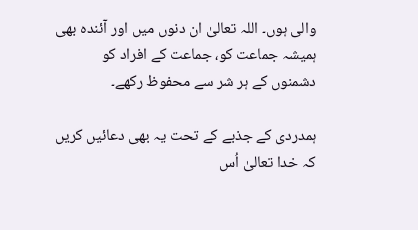والی ہوں۔ اللہ تعالیٰ ان دنوں میں اور آئندہ بھی ہمیشہ جماعت کو، جماعت کے افراد کو دشمنوں کے ہر شر سے محفوظ رکھے۔

ہمدردی کے جذبے کے تحت یہ بھی دعائیں کریں کہ خدا تعالیٰ اُس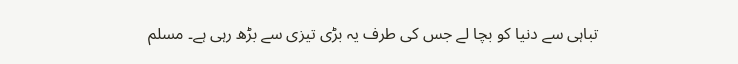تباہی سے دنیا کو بچا لے جس کی طرف یہ بڑی تیزی سے بڑھ رہی ہے۔ مسلم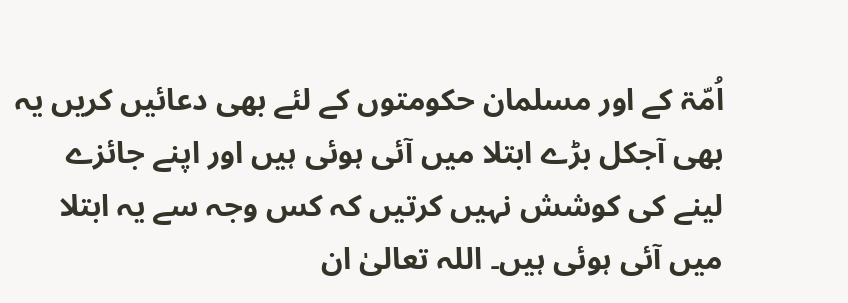اُمّۃ کے اور مسلمان حکومتوں کے لئے بھی دعائیں کریں یہ بھی آجکل بڑے ابتلا میں آئی ہوئی ہیں اور اپنے جائزے لینے کی کوشش نہیں کرتیں کہ کس وجہ سے یہ ابتلا میں آئی ہوئی ہیں۔ اللہ تعالیٰ ان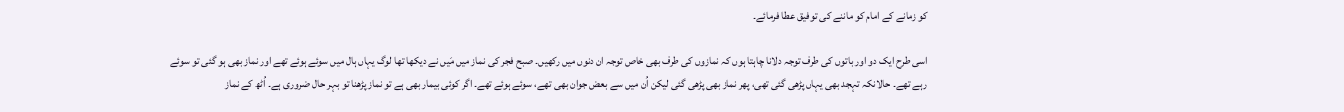کو زمانے کے امام کو ماننے کی توفیق عطا فرمائے۔

اسی طرح ایک دو اور باتوں کی طرف توجہ دلانا چاہتا ہوں کہ نمازوں کی طرف بھی خاص توجہ ان دنوں میں رکھیں۔ صبح فجر کی نماز میں مَیں نے دیکھا تھا لوگ یہاں ہال میں سوئے ہوئے تھے اور نماز بھی ہو گئی تو سوئے رہے تھے۔ حالانکہ تہجد بھی یہاں پڑھی گئی تھی، پھر نماز بھی پڑھی گئی لیکن اُن میں سے بعض جوان بھی تھے، سوئے ہوئے تھے۔ اگر کوئی بیمار بھی ہے تو نماز پڑھنا تو بہر حال ضروری ہے۔ اُٹھ کے نماز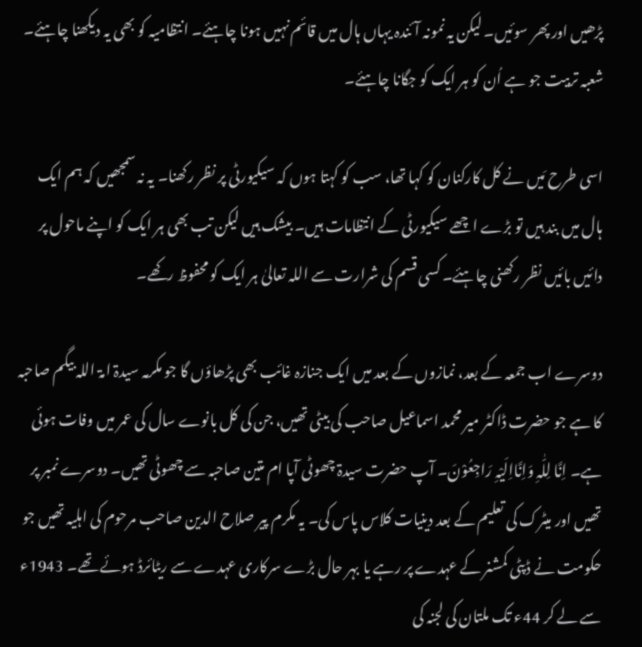پڑھیں اور پھر سوئیں۔ لیکن یہ نمونہ آئندہ یہاں ہال میں قائم نہیں ہونا چاہئے۔ انتظامیہ کو بھی یہ دیکھنا چاہئے۔ شعبہ تربیت جو ہے اُن کو ہر ایک کو جگانا چاہئے۔

اسی طرح مَیں نے کل کارکنان کو کہا تھا، سب کو کہتا ہوں کہ سیکیورٹی پر نظر رکھنا۔ یہ نہ سمجھیں کہ ہم ایک ہال میں بند ہیں تو بڑے اچھے سیکیورٹی کے انتظامات ہیں۔ بیشک ہیں لیکن تب بھی ہر ایک کو اپنے ماحول پر دائیں بائیں نظر رکھنی چاہئے۔ کسی قسم کی شرارت سے اللہ تعالیٰ ہر ایک کو محفوظ رکھے۔

دوسرے اب جمعہ کے بعد، نمازوں کے بعد میں ایک جنازہ غائب بھی پڑھاؤں گا جو مکرمہ سیدۃ امۃ اللہ بیگم صاحبہ کا ہے جو حضرت ڈاکٹر میر محمد اسماعیل صاحب کی بیٹی تھیں، جن کی کل بانوے سال کی عمر میں وفات ہوئی ہے۔ اِنَّا لِلّٰہِ وَاِنَّااِلَیْہِ رَاجِعُوْنَ۔ آپ حضرت سیدۃ چھوٹی آپا ام متین صاحبہ سے چھوٹی تھیں۔ دوسرے نمبر پر تھیں اور میٹرک کی تعلیم کے بعد دینیات کلاس پاس کی۔ یہ مکرم پیر صلاح الدین صاحب مرحوم کی اہلیہ تھیں جو حکومت نے ڈپٹی کمشنر کے عہدے پر رہے یا بہر حال بڑے سرکاری عہدے سے ریٹائرڈ ہوئے تھے۔ 1943ء سے لے کر 44ء تک ملتان کی لجنہ کی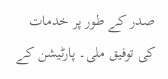صدر کے طور پر خدمات کی توفیق ملی۔ پارٹیشن کے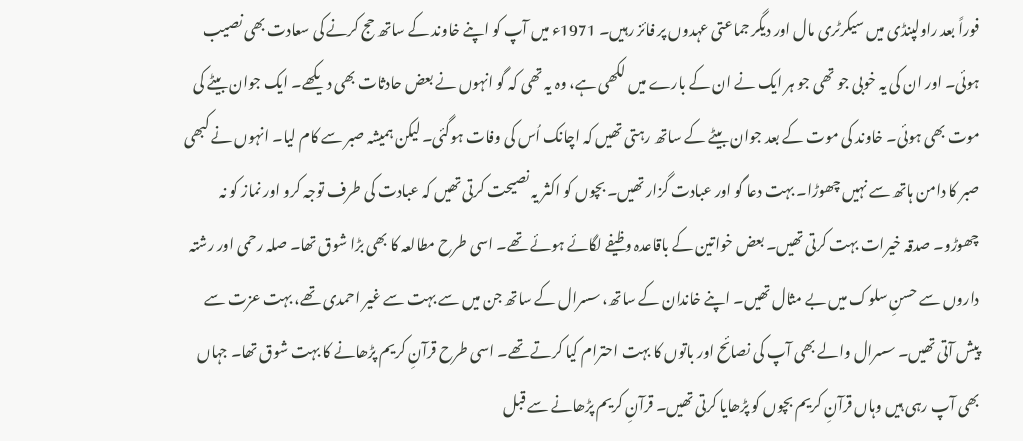فوراً بعد راولپنڈی میں سیکرٹری مال اور دیگر جماعتی عہدوں پر فائز رہیں۔ 1971ء میں آپ کو اپنے خاوند کے ساتھ حج کرنے کی سعادت بھی نصیب ہوئی۔ اور ان کی یہ خوبی جو تھی جو ہر ایک نے ان کے بارے میں لکھی ہے، وہ یہ تھی کہ گو انہوں نے بعض حادثات بھی دیکھے۔ ایک جوان بیٹے کی موت بھی ہوئی۔ خاوند کی موت کے بعد جوان بیٹے کے ساتھ رہتی تھیں کہ اچانک اُس کی وفات ہوگئی۔ لیکن ہمیشہ صبر سے کام لیا۔ انہوں نے کبھی صبر کا دامن ہاتھ سے نہیں چھوڑا۔ بہت دعا گو اور عبادت گزار تھیں۔ بچوں کو اکثر یہ نصیحت کرتی تھیں کہ عبادت کی طرف توجہ کرو اور نماز کو نہ چھوڑو۔ صدقہ خیرات بہت کرتی تھیں۔ بعض خواتین کے باقاعدہ وظیفے لگائے ہوئے تھے۔ اسی طرح مطالعہ کا بھی بڑا شوق تھا۔ صلہ رحمی اور رشتہ داروں سے حسنِ سلوک میں بے مثال تھیں۔ اپنے خاندان کے ساتھ، سسرال کے ساتھ جن میں سے بہت سے غیر احمدی تھے، بہت عزت سے پیش آتی تھیں۔ سسرال والے بھی آپ کی نصائح اور باتوں کا بہت احترام کیا کرتے تھے۔ اسی طرح قرآنِ کریم پڑھانے کا بہت شوق تھا۔ جہاں بھی آپ رہی ہیں وہاں قرآنِ کریم بچوں کو پڑھایا کرتی تھیں۔ قرآنِ کریم پڑھانے سے قبل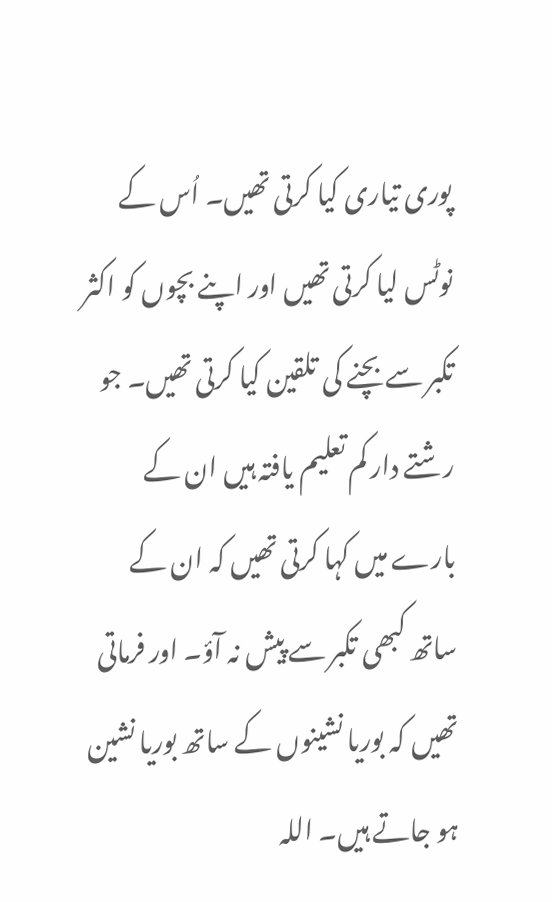پوری تیاری کیا کرتی تھیں۔ اُس کے نوٹس لیا کرتی تھیں اور اپنے بچوں کو اکثر تکبر سے بچنے کی تلقین کیا کرتی تھیں۔ جو رشتے دار کم تعلیم یافتہ ہیں ان کے بارے میں کہا کرتی تھیں کہ ان کے ساتھ کبھی تکبر سے پیش نہ آؤ۔ اور فرماتی تھیں کہ بوریا نشینوں کے ساتھ بوریا نشین ہو جاتے ہیں۔ اللہ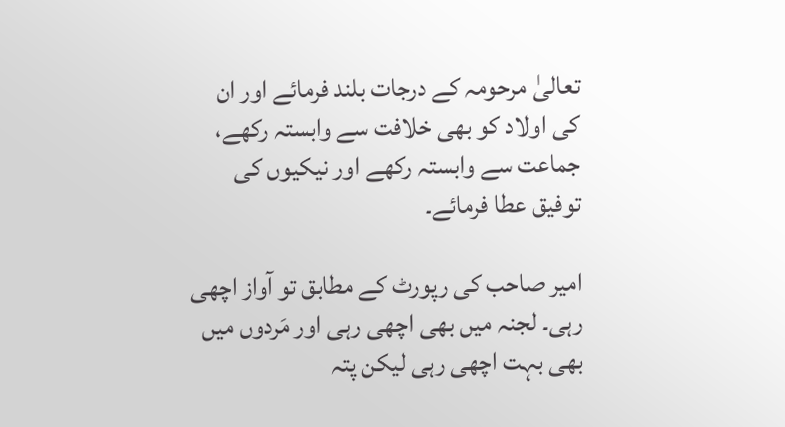تعالیٰ مرحومہ کے درجات بلند فرمائے اور ان کی اولاد کو بھی خلافت سے وابستہ رکھے، جماعت سے وابستہ رکھے اور نیکیوں کی توفیق عطا فرمائے۔

امیر صاحب کی رپورٹ کے مطابق تو آواز اچھی رہی۔ لجنہ میں بھی اچھی رہی اور مَردوں میں بھی بہت اچھی رہی لیکن پتہ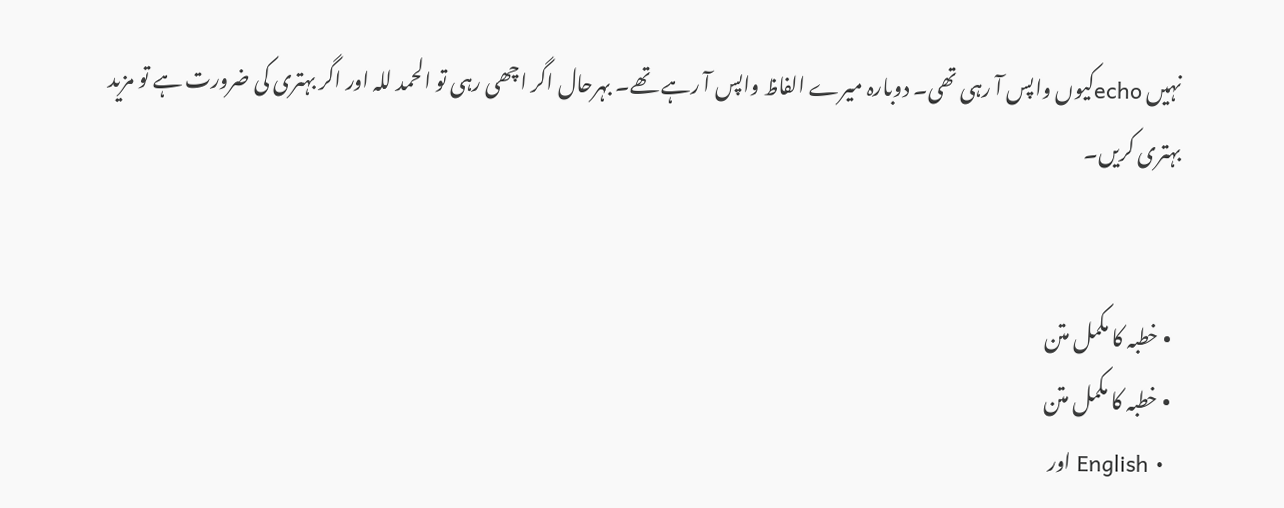نہیں echoکیوں واپس آ رہی تھی۔ دوبارہ میرے الفاظ واپس آ رہے تھے۔ بہرحال اگر اچھی رہی تو الحمد للہ اور اگر بہتری کی ضرورت ہے تو مزید بہتری کریں۔


  • خطبہ کا مکمل متن
  • خطبہ کا مکمل متن
  • English اور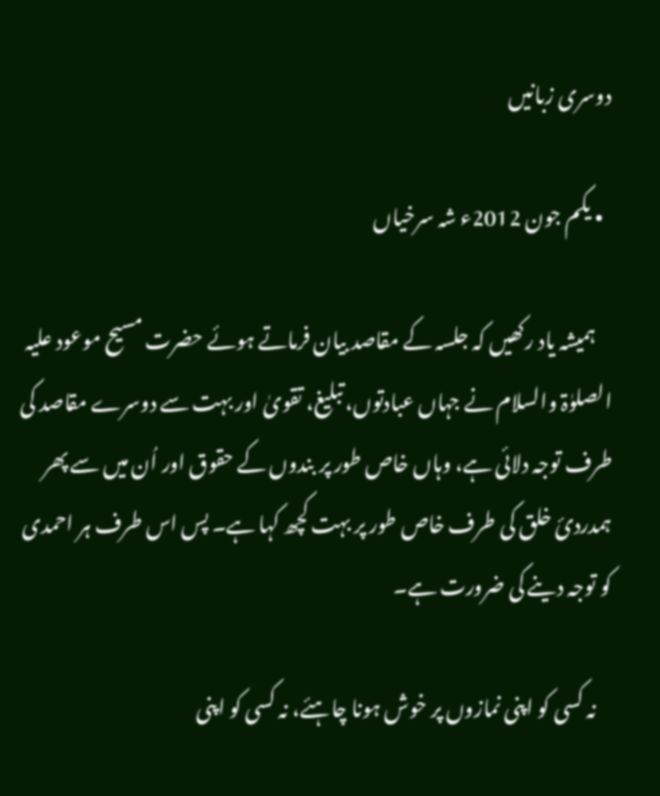دوسری زبانیں

  • یکم جون 2012ء شہ سرخیاں

    ہمیشہ یاد رکھیں کہ جلسہ کے مقاصد بیان فرماتے ہوئے حضرت مسیح موعود علیہ الصلوٰۃ والسلام نے جہاں عبادتوں، تبلیغ، تقویٰ اور بہت سے دوسرے مقاصد کی طرف توجہ دلائی ہے، وہاں خاص طور پر بندوں کے حقوق اور اُن میں سے پھر ہمدردیٔ خلق کی طرف خاص طور پر بہت کچھ کہا ہے۔ پس اس طرف ہر احمدی کو توجہ دینے کی ضرورت ہے۔

    نہ کسی کو اپنی نمازوں پر خوش ہونا چاہئے، نہ کسی کو اپنی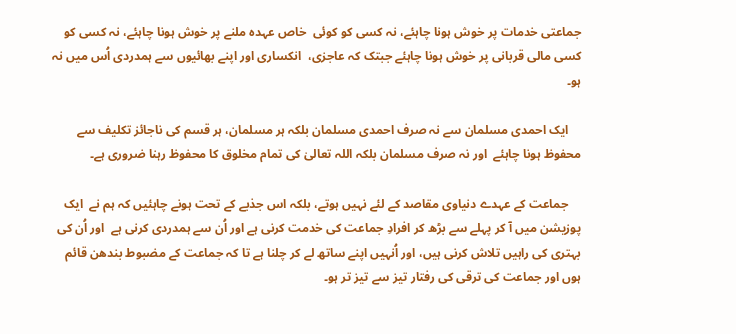جماعتی خدمات پر خوش ہونا چاہئے، نہ کسی کو کوئی  خاص عہدہ ملنے پر خوش ہونا چاہئے، نہ کسی کو کسی مالی قربانی پر خوش ہونا چاہئے جبتک کہ عاجزی،  انکساری اور اپنے بھائیوں سے ہمدردی اُس میں نہ ہو۔

    ایک احمدی مسلمان سے نہ صرف احمدی مسلمان بلکہ ہر مسلمان، ہر قسم کی ناجائز تکلیف سے محفوظ ہونا چاہئے  اور نہ صرف مسلمان بلکہ اللہ تعالیٰ کی تمام مخلوق کا محفوظ رہنا ضروری ہے۔

    جماعت کے عہدے دنیاوی مقاصد کے لئے نہیں ہوتے، بلکہ اس جذبے کے تحت ہونے چاہئیں کہ ہم نے  ایک پوزیشن میں آ کر پہلے سے بڑھ کر افرادِ جماعت کی خدمت کرنی ہے اور اُن سے ہمدردی کرنی ہے  اور اُن کی بہتری کی راہیں تلاش کرنی ہیں، اور اُنہیں اپنے ساتھ لے کر چلنا ہے تا کہ جماعت کے مضبوط بندھن قائم ہوں اور جماعت کی ترقی کی رفتار تیز سے تیز تر ہو۔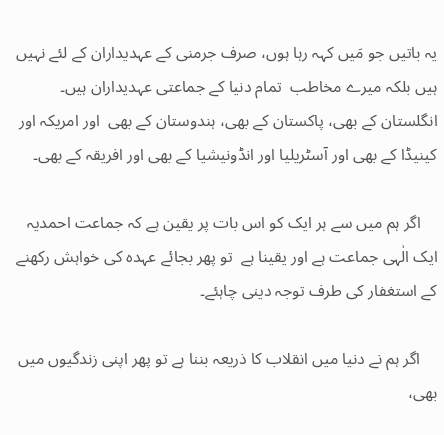یہ باتیں جو مَیں کہہ رہا ہوں، صرف جرمنی کے عہدیداران کے لئے نہیں ہیں بلکہ میرے مخاطب  تمام دنیا کے جماعتی عہدیداران ہیں۔ انگلستان کے بھی، پاکستان کے بھی، ہندوستان کے بھی  اور امریکہ اور کینیڈا کے بھی اور آسٹریلیا اور انڈونیشیا کے بھی اور افریقہ کے بھی۔

    اگر ہم میں سے ہر ایک کو اس بات پر یقین ہے کہ جماعت احمدیہ ایک الٰہی جماعت ہے اور یقینا ہے  تو پھر بجائے عہدہ کی خواہش رکھنے کے استغفار کی طرف توجہ دینی چاہئے۔

    اگر ہم نے دنیا میں انقلاب کا ذریعہ بننا ہے تو پھر اپنی زندگیوں میں بھی،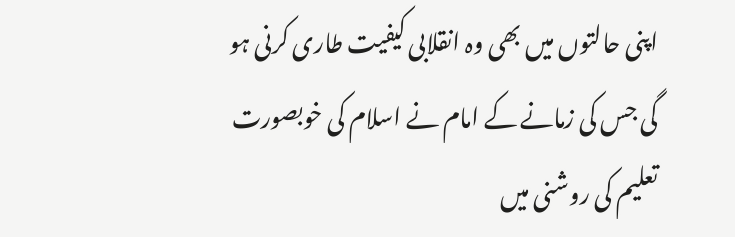اپنی حالتوں میں بھی وہ انقلابی کیفیت طاری کرنی ہو گی جس کی زمانے کے امام نے اسلام کی خوبصورت تعلیم کی روشنی میں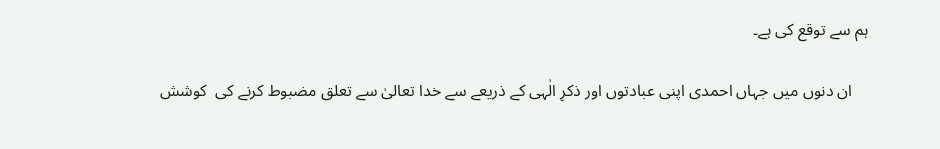ہم سے توقع کی ہے۔

    ان دنوں میں جہاں احمدی اپنی عبادتوں اور ذکرِ الٰہی کے ذریعے سے خدا تعالیٰ سے تعلق مضبوط کرنے کی  کوشش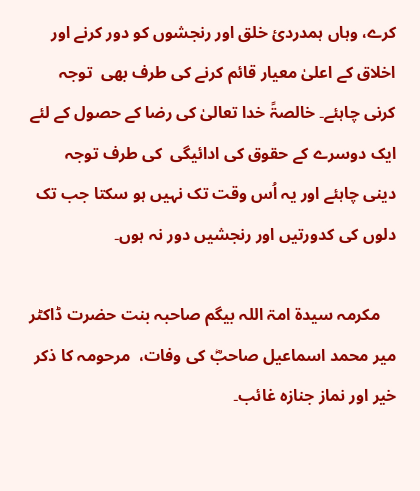کرے، وہاں ہمدردیٔ خلق اور رنجشوں کو دور کرنے اور اخلاق کے اعلیٰ معیار قائم کرنے کی طرف بھی  توجہ کرنی چاہئے۔ خالصۃً خدا تعالیٰ کی رضا کے حصول کے لئے ایک دوسرے کے حقوق کی ادائیگی  کی طرف توجہ دینی چاہئے اور یہ اُس وقت تک نہیں ہو سکتا جب تک دلوں کی کدورتیں اور رنجشیں دور نہ ہوں۔

    مکرمہ سیدۃ امۃ اللہ بیگم صاحبہ بنت حضرت ڈاکٹر میر محمد اسماعیل صاحبؓ کی وفات،  مرحومہ کا ذکر خیر اور نماز جنازہ غائب۔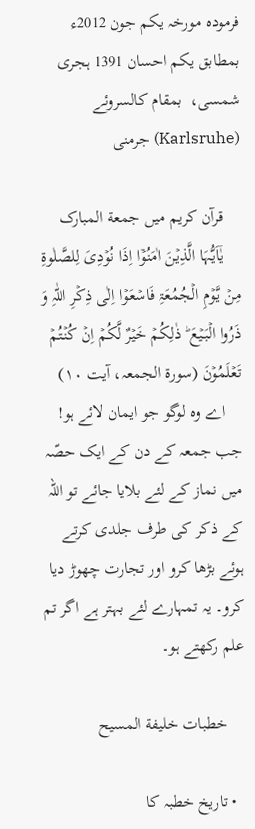فرمودہ مورخہ یکم جون 2012ء بمطابق یکم احسان 1391 ہجری شمسی،  بمقام کالسروئے (Karlsruhe) جرمنی

    قرآن کریم میں جمعة المبارک
    یٰۤاَیُّہَا الَّذِیۡنَ اٰمَنُوۡۤا اِذَا نُوۡدِیَ لِلصَّلٰوۃِ مِنۡ یَّوۡمِ الۡجُمُعَۃِ فَاسۡعَوۡا اِلٰی ذِکۡرِ اللّٰہِ وَ ذَرُوا الۡبَیۡعَ ؕ ذٰلِکُمۡ خَیۡرٌ لَّکُمۡ اِنۡ کُنۡتُمۡ تَعۡلَمُوۡنَ (سورة الجمعہ، آیت ۱۰)
    اے وہ لوگو جو ایمان لائے ہو! جب جمعہ کے دن کے ایک حصّہ میں نماز کے لئے بلایا جائے تو اللہ کے ذکر کی طرف جلدی کرتے ہوئے بڑھا کرو اور تجارت چھوڑ دیا کرو۔ یہ تمہارے لئے بہتر ہے اگر تم علم رکھتے ہو۔

    خطبات خلیفة المسیح

  • تاریخ خطبہ کا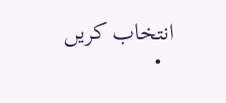انتخاب کریں
  •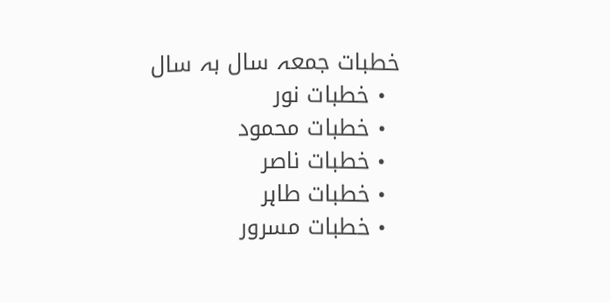خطبات جمعہ سال بہ سال
  • خطبات نور
  • خطبات محمود
  • خطبات ناصر
  • خطبات طاہر
  • خطبات مسرور